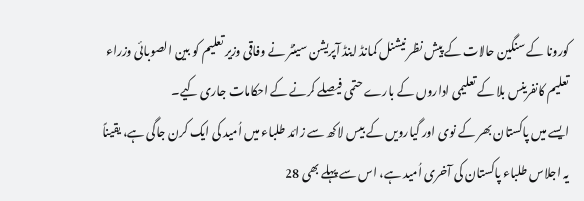کورونا کے سنگین حالات کے پیش نظر نیشنل کمانڈ اینڈ آپریشن سینٹر نے وفاقی وزیر تعلیم کو بین الصوبائی وزراء تعلیم کانفرینس بلا کے تعلیمی اداروں کے بارے حتمی فیصلے کرنے کے احکامات جاری کیے۔
ایسے میں پاکستان بھر کے نوی اور گیارویں کے بیس لاکھ سے زائد طلباء میں اُمید کی ایک کرن جاگی ہے، یقیناً یہ اجلاس طلباء پاکستان کی آخری اُمید ہے، اس سے پہلے بھی 28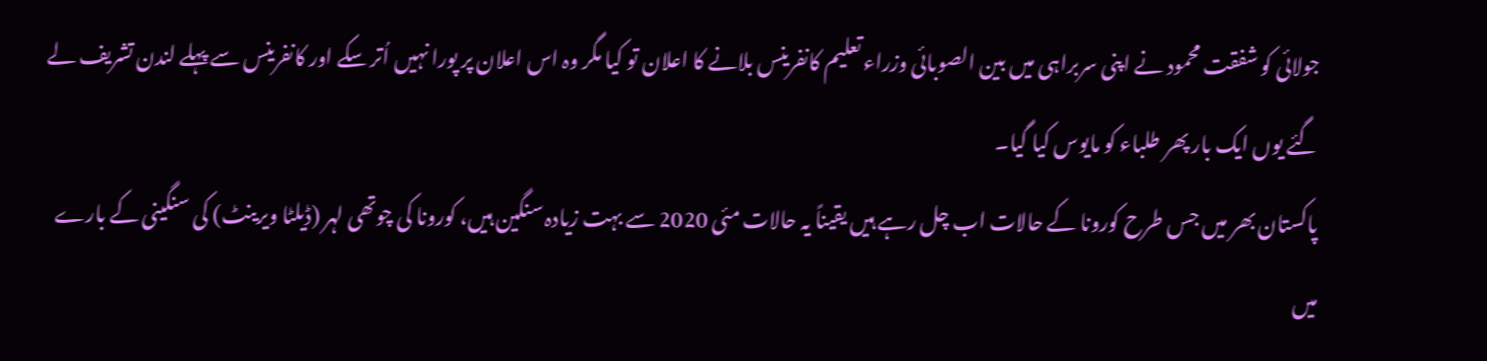جولائی کو شفقت محمود نے اپنی سربراہی میں بین الصوبائی وزراء تعلیم کانفرینس بلانے کا اعلان تو کیا مگر وہ اس اعلان پر پورا نہیں اُتر سکے اور کانفرینس سے پہلے لندن تشریف لے گئے یوں ایک بار پھر طلباء کو مایوس کیا گیا۔
پاکستان بھر میں جس طرح کورونا کے حالات اب چل رہے ہیں یقیناً یہ حالات مئی 2020 سے بہت زیادہ سنگین ہیں، کورونا کی چوتھی لہر (ڈیلٹا ویرینٹ) کی سنگینی کے بارے میں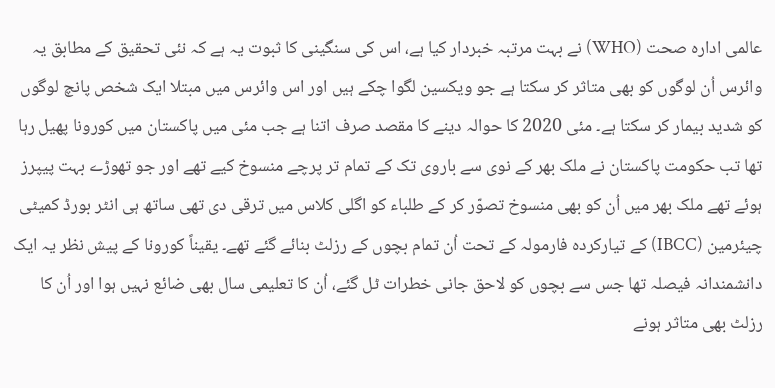عالمی ادارہ صحت (WHO) نے بہت مرتبہ خبردار کیا ہے، اس کی سنگینی کا ثبوت یہ ہے کہ نئی تحقیق کے مطابق یہ وائرس اُن لوگوں کو بھی متاثر کر سکتا ہے جو ویکسین لگوا چکے ہیں اور اس وائرس میں مبتلا ایک شخص پانچ لوگوں کو شدید بیمار کر سکتا ہے۔ مئی 2020 کا حوالہ دینے کا مقصد صرف اتنا ہے جب مئی میں پاکستان میں کورونا پھیل رہا تھا تب حکومت پاکستان نے ملک بھر کے نوی سے باروی تک کے تمام تر پرچے منسوخ کیے تھے اور جو تھوڑے بہت پیپرز ہوئے تھے ملک بھر میں اُن کو بھی منسوخ تصوّر کر کے طلباء کو اگلی کلاس میں ترقی دی تھی ساتھ ہی انٹر بورڈ کمیٹی چیئرمین (IBCC) کے تیارکردہ فارمولہ کے تحت اُن تمام بچوں کے رزلٹ بنائے گئے تھے۔ یقیناً کورونا کے پیش نظر یہ ایک دانشمندانہ فیصلہ تھا جس سے بچوں کو لاحق جانی خطرات ٹل گئے، اُن کا تعلیمی سال بھی ضائع نہیں ہوا اور اُن کا رزلٹ بھی متاثر ہونے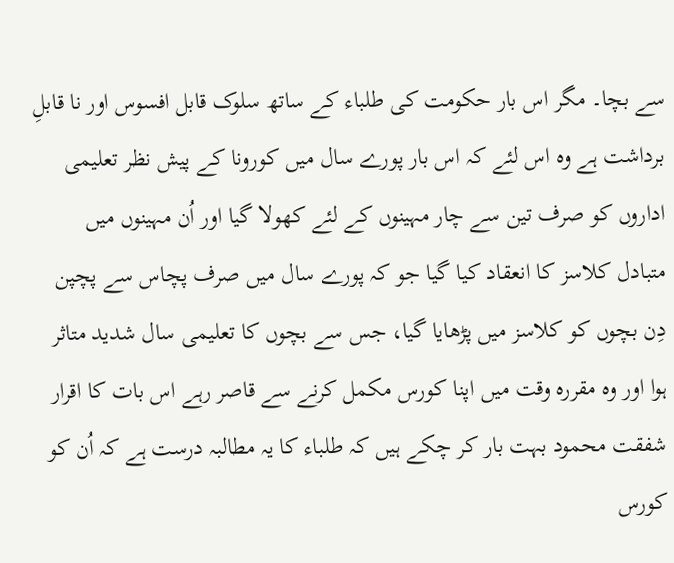سے بچا۔ مگر اس بار حکومت کی طلباء کے ساتھ سلوک قابل افسوس اور نا قابلِ برداشت ہے وہ اس لئے کہ اس بار پورے سال میں کورونا کے پیش نظر تعلیمی اداروں کو صرف تین سے چار مہینوں کے لئے کھولا گیا اور اُن مہینوں میں متبادل کلاسز کا انعقاد کیا گیا جو کہ پورے سال میں صرف پچاس سے پچپن دِن بچوں کو کلاسز میں پڑھایا گیا، جس سے بچوں کا تعلیمی سال شدید متاثر ہوا اور وہ مقررہ وقت میں اپنا کورس مکمل کرنے سے قاصر رہے اس بات کا اقرار شفقت محمود بہت بار کر چکے ہیں کہ طلباء کا یہ مطالبہ درست ہے کہ اُن کو کورس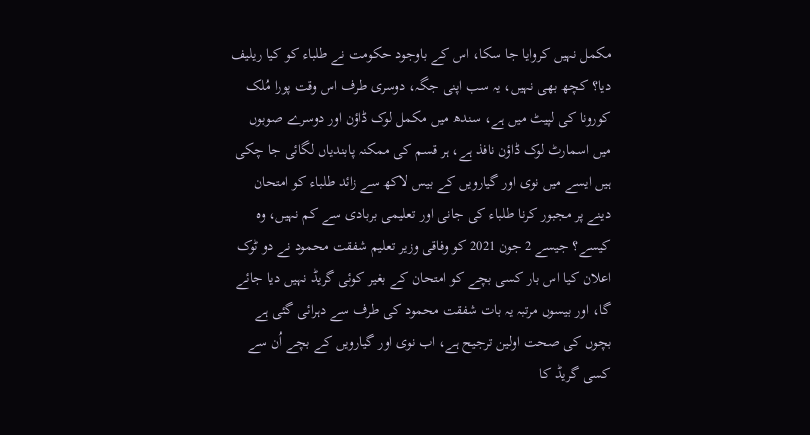مکمل نہیں کروایا جا سکا، اس کے باوجود حکومت نے طلباء کو کیا ریلیف دیا؟ کچھ بھی نہیں، یہ سب اپنی جگہ، دوسری طرف اس وقت پورا مُلک کورونا کی لپیٹ میں ہے، سندھ میں مکمل لوک ڈاؤن اور دوسرے صوبوں میں اسمارٹ لوک ڈاؤن نافذ ہے، ہر قسم کی ممکنہ پابندیاں لگائی جا چکی ہیں ایسے میں نوی اور گیارویں کے بیس لاکھ سے زائد طلباء کو امتحان دینے پر مجبور کرنا طلباء کی جانی اور تعلیمی بربادی سے کم نہیں، وہ کیسے؟ جیسے 2 جون 2021 کو وفاقی وزیر تعلیم شفقت محمود نے دو ٹوک اعلان کیا اس بار کسی بچے کو امتحان کے بغیر کوئی گریڈ نہیں دیا جائے گا، اور بیسوں مرتبہ یہ بات شفقت محمود کی طرف سے دہرائی گئی ہے بچوں کی صحت اولین ترجیح ہے، اب نوی اور گیارویں کے بچے اُن سے کسی گریڈ کا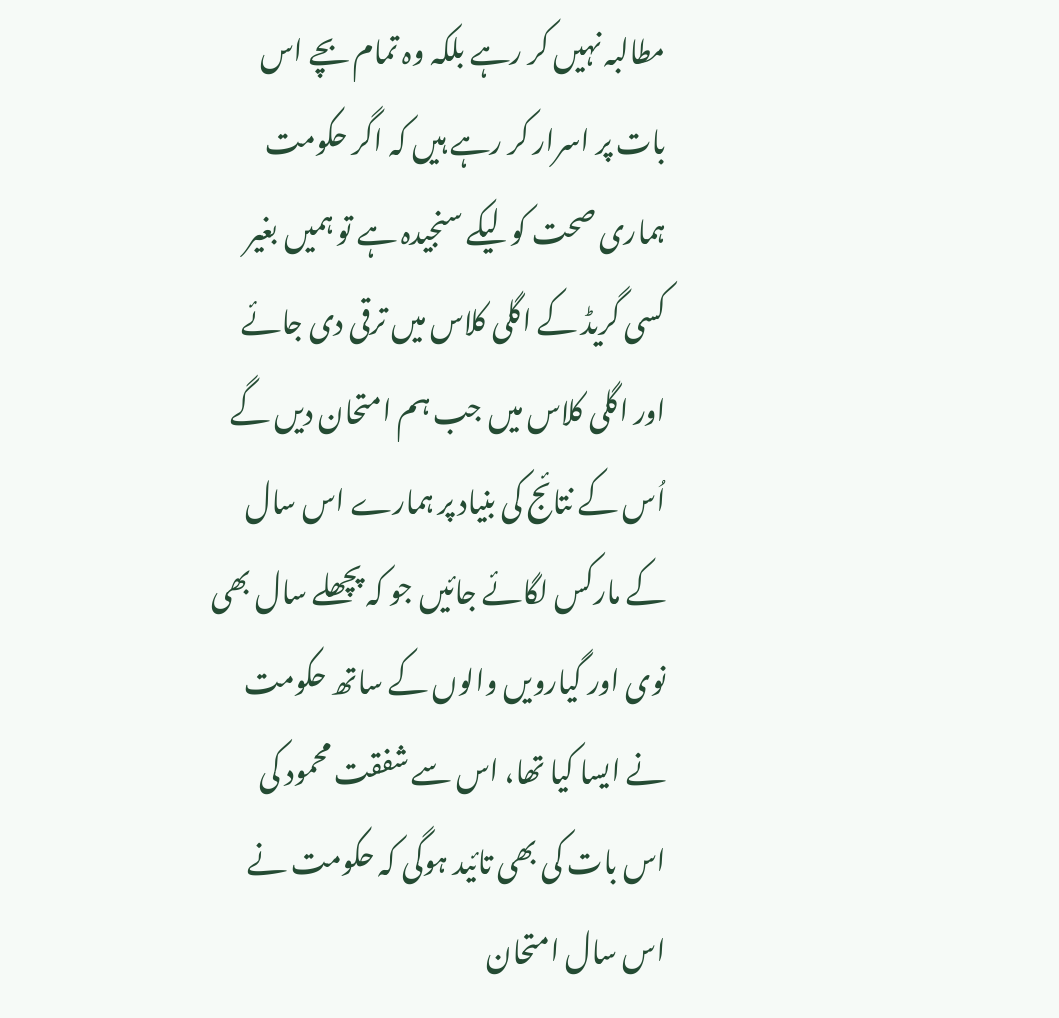مطالبہ نہیں کر رہے بلکہ وہ تمام بچے اس بات پر اسرار کر رہے ہیں کہ اگر حکومت ہماری صحت کو لیکے سنجیدہ ہے تو ہمیں بغیر کسی گریڈ کے اگلی کلاس میں ترقی دی جائے اور اگلی کلاس میں جب ہم امتحان دیں گے اُس کے نتائج کی بنیاد پر ہمارے اس سال کے مارکس لگائے جائیں جو کہ پچھلے سال بھی نوی اور گیارویں والوں کے ساتھ حکومت نے ایسا کیا تھا، اس سے شفقت محمود کی اس بات کی بھی تائید ہوگی کہ حکومت نے اس سال امتحان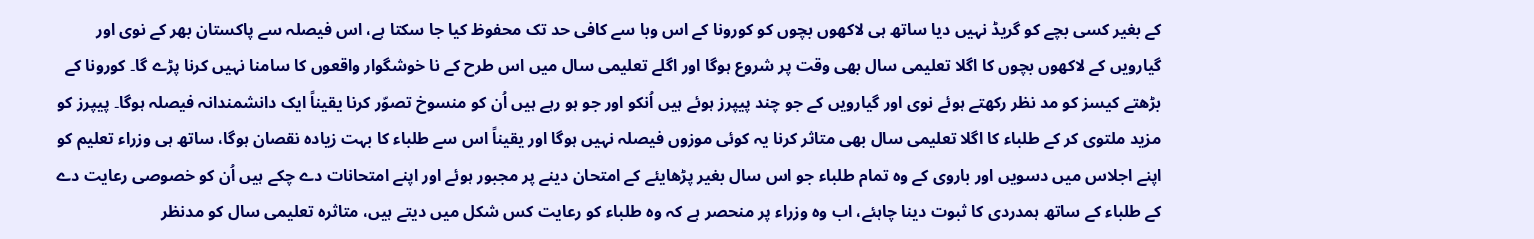کے بغیر کسی بچے کو گریڈ نہیں دیا ساتھ ہی لاکھوں بچوں کو کورونا کے اس وبا سے کافی حد تک محفوظ کیا جا سکتا ہے، اس فیصلہ سے پاکستان بھر کے نوی اور گیارویں کے لاکھوں بچوں کا اگلا تعلیمی سال بھی وقت پر شروع ہوگا اور اگلے تعلیمی سال میں اس طرح کے نا خوشگوار واقعوں کا سامنا نہیں کرنا پڑے گا۔ کورونا کے بڑھتے کیسز کو مد نظر رکھتے ہوئے نوی اور گیارویں کے جو چند پیپرز ہوئے ہیں اُنکو اور جو ہو رہے ہیں اُن کو منسوخ تصوّر کرنا یقیناً ایک دانشمندانہ فیصلہ ہوگا۔ پیپرز کو مزید ملتوی کر کے طلباء کا اگلا تعلیمی سال بھی متاثر کرنا یہ کوئی موزوں فیصلہ نہیں ہوگا اور یقیناً اس سے طلباء کا بہت زیادہ نقصان ہوگا، ساتھ ہی وزراء تعلیم کو اپنے اجلاس میں دسویں اور باروی کے وہ تمام طلباء جو اس سال بغیر پڑھایئے کے امتحان دینے پر مجبور ہوئے اور اپنے امتحانات دے چکے ہیں اُن کو خصوصی رعایت دے کے طلباء کے ساتھ ہمدردی کا ثبوت دینا چاہئے، اب وہ وزراء پر منحصر ہے کہ وہ طلباء کو رعایت کس شکل میں دیتے ہیں، متاثرہ تعلیمی سال کو مدنظر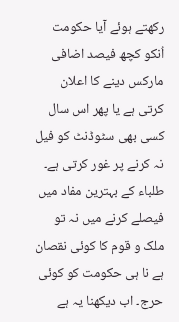رکھتے ہوئے آیا حکومت اُنکو کچھ فیصد اضافی مارکس دینے کا اعلان کرتی ہے یا پھر اس سال کسی بھی سٹوڈنٹ کو فیل نہ کرنے پر غور کرتی ہے۔ طلباء کے بہترین مفاد میں فیصلے کرنے میں نہ تو ملک و قوم کا کوئی نقصان ہے نا ہی حکومت کو کوئی حرج۔ اب دیکھنا یہ ہے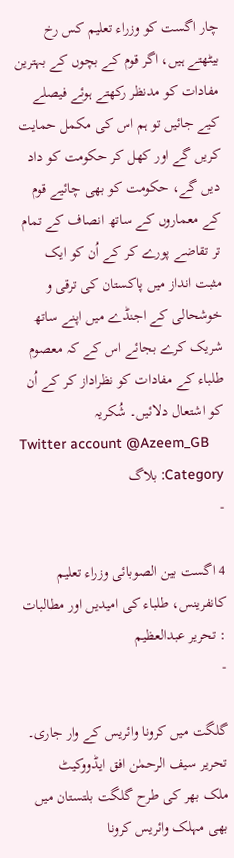چار اگست کو وزراء تعلیم کس رخ بیٹھتے ہیں، اگر قوم کے بچوں کے بہترین مفادات کو مدنظر رکھتے ہوئے فیصلے کیے جائیں تو ہم اس کی مکمل حمایت کریں گے اور کھل کر حکومت کو داد دیں گے، حکومت کو بھی چائیے قوم کے معماروں کے ساتھ انصاف کے تمام تر تقاضے پورے کر کے اُن کو ایک مثبت انداز میں پاکستان کی ترقی و خوشحالی کے اجنڈے میں اپنے ساتھ شریک کرے بجائے اس کے کہ معصوم طلباء کے مفادات کو نظراداز کر کے اُن کو اشتعال دلائیں۔ شُکریہ
Twitter account @Azeem_GB
Category: بلاگ
-

4 اگست بین الصوبائی وزراء تعلیم کانفرینس، طلباء کی امیدیں اور مطالبات : تحریر عبدالعظیم
-

گلگت میں کرونا وائریس کے وار جاری۔ تحریر سیف الرحمٰن افق ایڈووکيٹ
ملک بھر کی طرح گلگت بلتستان میں بھی مہلک وائریس کرونا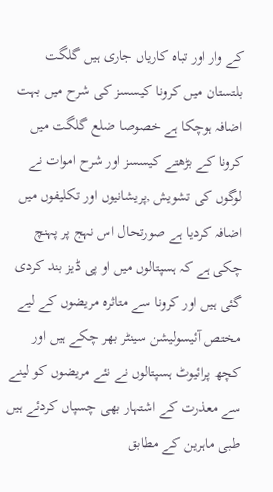کے وار اور تباہ کاریاں جاری ہیں گلگت بلتستان میں کرونا کیسسز کی شرح میں بہت اضافہ ہوچکا ہے خصوصا ضلع گلگت میں کرونا کے بڑھتے کیسسز اور شرح اموات نے لوگوں کی تشویش ,پریشانیوں اور تکلیفوں میں اضافہ کردیا ہے صورتحال اس نہج پر پہنچ چکی ہے کہ ہسپتالوں میں او پی ڈیز بند کردی گئی ہیں اور کرونا سے متاثرہ مریضوں کے لیے مختص آئیسولیشن سینٹر بھر چکے ہیں اور کچھ پرائیوٹ ہسپتالوں نے نئے مریضوں کو لینے سے معذرت کے اشتہار بھی چسپاں کردئے ہیں طبی ماہرین کے مطابق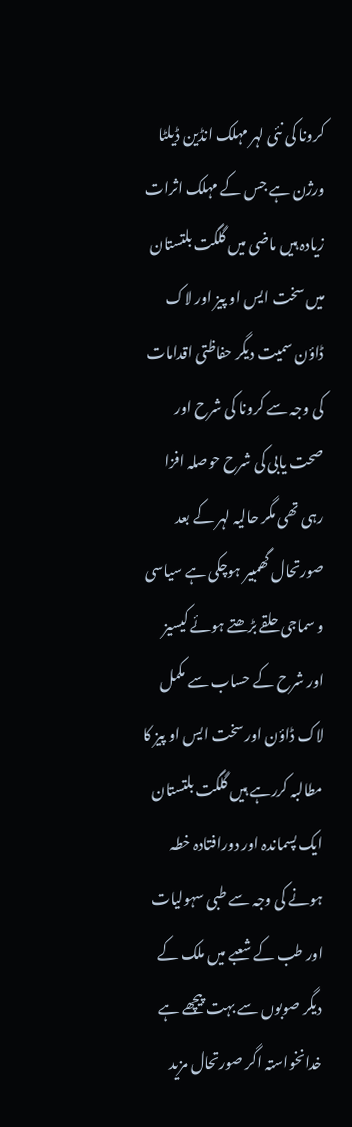کرونا کی نئی لہر مہلک انڈین ڈیلٹا ورژن ہے جس کے مہلک اثرات زیادہ ہیں ماضی میں گلگت بلتستان میں سخت ایس او پیز اور لاک ڈاؤن سمیت دیگر حفاظتی اقدامات کی وجہ سے کرونا کی شرح اور صحت یابی کی شرح حوصلہ افزا رہی تھی مگر حالیہ لہر کے بعد صورتحال گھمبیر ہوچکی ہے سیاسی و سماجی حلقے بڑھتے ہوئے کیسیز اور شرح کے حساب سے مکمل لاک ڈاؤن اور سخت ایس او پیز کا مطالبہ کررہے ہیں گلگت بلتستان ایک پسماندہ اور دورافتادہ خطہ ہونے کی وجہ سے طبی سہوليات اور طب کے شعبے میں ملک کے دیگر صوبوں سے بہت پیچھے ہے خدانخواستہ اگر صورتحال مزید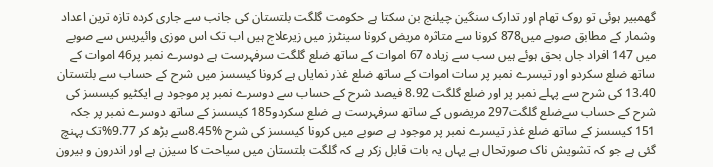گھمبیر ہوئی تو روک تھام اور تدارک سنگین چیلنج بن سکتا ہے حکومت گلگت بلتستان کی جانب سے جاری کردہ تازہ ترین اعداد وشمار کے مطابق صوبے میں878 کرونا سے متاثرہ مریض کرونا سینٹرز میں زیرعلاج ہیں اب تک اس موزی وائیریس سے صوبے میں 147 افراد جاں بحق ہوئے ہیں سب سے زیادہ 67 اموات کے ساتھ ضلع گلگت سرفہرست ہے دوسرے نمبر پر46 اموات کے ساتھ ضلع سکردو اور تیسرے نمبر پر سات اموات کے ساتھ ضلع غذر نمایاں ہے کرونا کیسسز میں شرح کے حساب سے بلتستان 13.40 کی شرح سے پہلے نمبر پر اور ضلع گلگت 8.92 فیصد شرح کے حساب سے دوسرے نمبر پر موجود ہے ایکٹیو کیسسز کی شرح کے حساب سےضلع گلگت297 مریضوں کے ساتھ سرفہرست ہے ضلع سکردو185 کیسسز کے ساتھ دوسرے نمبر پر جکہ 151 کیسسز کے ساتھ ضلع غذر تیسرے نمبر پر موجود ہے صوبے میں کرونا کیسسز کی شرح %8.45سے بڑھ کر 9.77%تک پہنچ گئی ہے جو کہ تشویش ناک صورتحال ہے یہاں یہ بات قابل زکر ہے کہ گلگت بلتستان میں سیاحت کا سیزن ہے اور اندرون و بیرون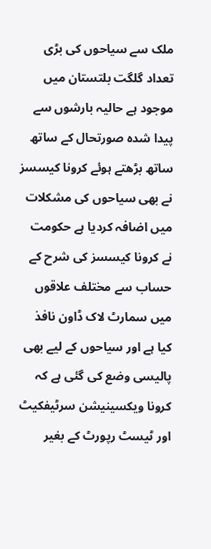ملک سے سیاحوں کی بڑی تعداد گلگت بلتستان میں موجود ہے حالیہ بارشوں سے پیدا شدہ صورتحال کے ساتھ ساتھ بڑھتے ہوئے کرونا کیسسز نے بھی سیاحوں کی مشکلات میں اضافہ کردیا ہے حکومت نے کرونا کیسسز کی شرح کے حساب سے مختلف علاقوں میں سمارٹ لاک ڈاون نافذ کیا ہے اور سیاحوں کے لیے بھی پالیسی وضع کی گئی ہے کہ کرونا ویکسینیشن سرٹیفکیٹ اور ٹیسٹ رپورٹ کے بغیر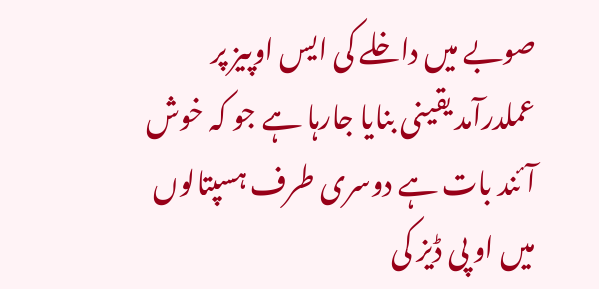صوبے میں داخلے کی ایس اوپیز پر عملدرآمد یقینی بنایا جارہا ہے جو کہ خوش آئند بات ہے دوسری طرف ہسپتالوں میں او پی ڈیز کی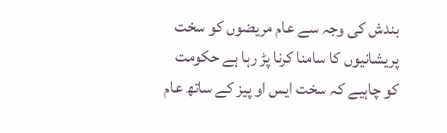بندش کی وجہ سے عام مریضوں کو سخت پریشانیوں کا سامنا کرنا پڑ رہا ہے حکومت کو چاہیے کہ سخت ایس او پیز کے ساتھ عام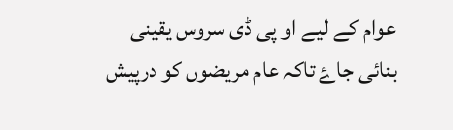عوام کے لیے او پی ڈی سروس یقینی بنائی جاۓ تاکہ عام مریضوں کو درپيش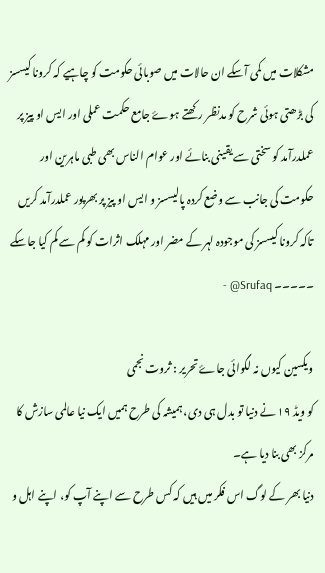مشکلات میں کمی آسکے ان حالات میں صوبائی حکومت کو چاہیے کہ کرونا کیسسز کی بڑھتی ہوئی شرح کو مدنظر رکھتے ہوۓ جامع حکمت عملی اور ایس او پیز پر عملدرآمد کو سختی سے یقینی بنائے اور عوام الناس بھی طبی ماہرین اور حکومت کی جانب سے وضع کردہ پالیسسز و ایس او پیز پر بھرپور عملدرآمد کریں تاکہ کرونا کیسسز کی موجودہ لہر کے مضر اور مہلک اثرات کو کم سے کم کیا جاسکے ۔۔۔۔۔ Srufaq@ -

ویکسین کیوں نہ لگوائی جاۓ تحریر : ثروت نجمی
کو ویڈ ۱۹ نے دنیا تو بدل ہی دی، ہمیشہ کی طرح ہمیں ایک نیا عالمی سازش کا مرکز بھی بنا دیا ہے۔
دنیا بھر کے لوگ اس فکر میں ہیں کہ کس طرح سے اپنے آپ کو، اپنے اہل و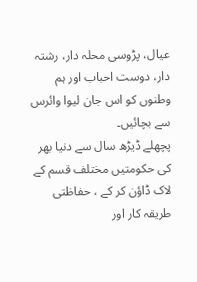عیال، پڑوسی محلہ دار، رشتہ دار، دوست احباب اور ہم وطنوں کو اس جان لیوا وائرس سے بچائیں۔
پچھلے ڈیڑھ سال سے دنیا بھر کی حکومتیں مختلف قسم کے لاک ڈاؤن کر کے ، حفاظتی طریقہ کار اور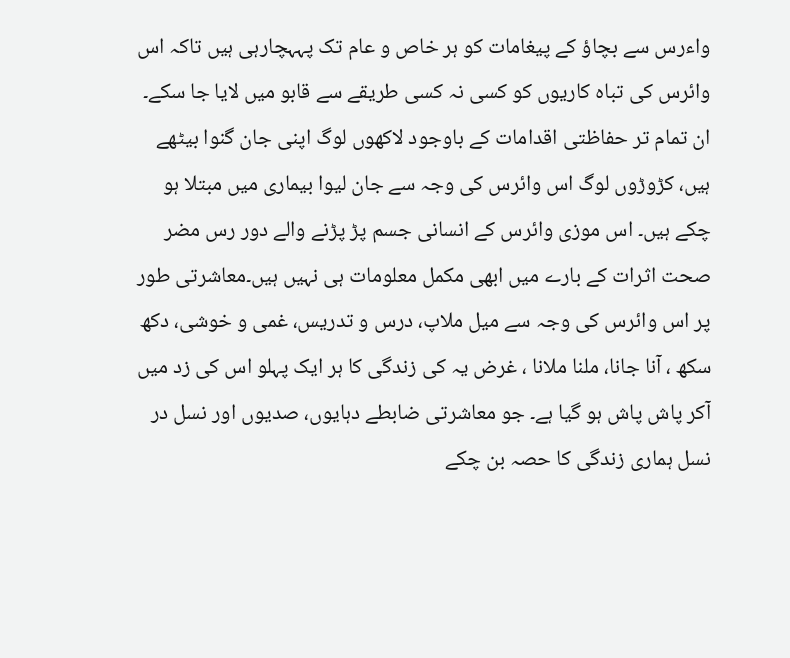واءرس سے بچاؤ کے پیغامات کو ہر خاص و عام تک پہہچارہی ہیں تاکہ اس وائرس کی تباہ کاریوں کو کسی نہ کسی طریقے سے قابو میں لایا جا سکے۔ ان تمام تر حفاظتی اقدامات کے باوجود لاکھوں لوگ اپنی جان گنوا بیٹھے ہیں، کڑوڑوں لوگ اس وائرس کی وجہ سے جان لیوا بیماری میں مبتلا ہو چکے ہیں۔ اس موزی وائرس کے انسانی جسم پڑ پڑنے والے دور رس مضر صحت اثرات کے بارے میں ابھی مکمل معلومات ہی نہیں ہیں۔معاشرتی طور پر اس وائرس کی وجہ سے میل ملاپ، درس و تدریس، غمی و خوشی، دکھ سکھ ، آنا جانا، ملنا ملانا ، غرض یہ کی زندگی کا ہر ایک پہلو اس کی زد میں آکر پاش پاش ہو گیا ہے۔ جو معاشرتی ضابطے دہایوں، صدیوں اور نسل در نسل ہماری زندگی کا حصہ بن چکے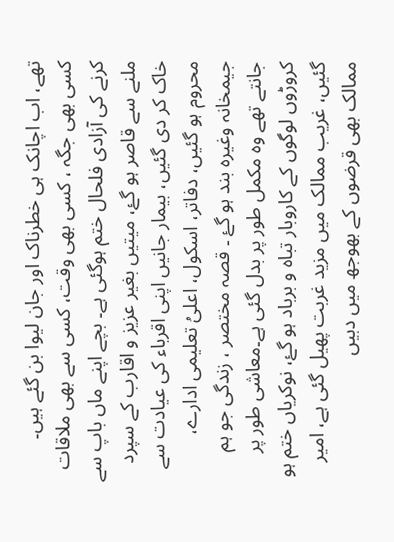تھے، اب اچانک ہی خطرناک اور جان لیوا بن گئے ہیں۔
کسی بھی جگہ ، کسی بھی وقت، کسی سے بھی ملاقات کرنے کی آزادی فلحال ختم ہوگئی ہے۔ بچے اپنے ماں باپ سے ملنے سے قاصر ہو گۓ، میتیں بغیر عزیز و اقارب کے سپرد خاک کر دی گئیں، بیمار جانیں اپنی اقرباء کی عیادت سے محروم ہو گئیں، دفاتر، اسکول، اعلیُ تعلیمی ادارے، جیمخانہ وغیرہ بند ہو گۓ ۔ قصہ مختصر ، زندگی جو ہم جانتے تھے وہ مکمل طور پر بدل گئی ہے۔معاشی طور پر کروڑوں لوگوں کے کاروبار تباہ و برباد ہو گۓ، نوکریاں ختم ہو گئیں، غریب ممالک میں مزید غربت پھیل گئی ہے، امیر ممالک بھی قرضوں کے بھوجھ میں دبیں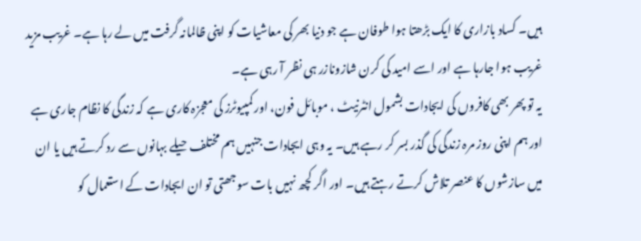ہیں۔ کساد بازاری کا ایک بڑھتا ہوا طوفان ہے جو دنیا بھر کی معاشیات کو اپنی ظالمانہ گرفت میں لے رہا ہے۔ غریب مزید غریب ہوا جارہا ہے اور اسے امید کی کرن شازونازر ہی نظر آ رہی ہے۔
یہ تو پھر بھی کافروں کی ایجادات بشمول انٹرنیٹ ، موبائل فون، اور کمپیوٹرز کی معجزہ کاری ہے کہ زندگی کا نظام جاری ہے اور ہم اپنی روز مرہ زندگی کی گذر بسر کر رہے ہیں۔ یہ وہی ایجادات جنہیں ہم مختلف حیلے بہانوں سے رد کرتے ہیں یا ان میں سازشوں کا عنصر تلاش کرتے رہتے ہیں۔ اور اگر کچھ نہیں بات سوجھتی تو ان ایجادات کے استعمال کو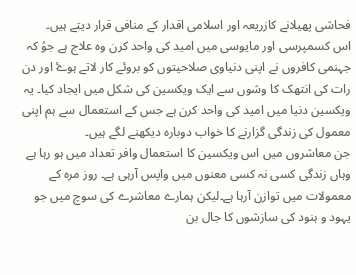فحاشی پھیلانے کازریعہ اور اسلامی اقدار کے منافی قرار دیتے ہیں۔
اس کسمپرسی اور مایوسی میں امید کی واحد کرن وہ علاج ہے جوُ کہ جہنمی کافروں نے اپنی دنیاوی صلاحیتوں کو بروئے کار لاتے ہوۓ اور دن رات کی انتھک کا وشوں سے ایک ویکسین کی شکل میں ایجاد کیا۔ یہ ویکسین دنیا میں امید کی واحد کرن ہے جس کے استعمال سے ہم اپنی معمول کی زندگی گزارنے کا خواب دوبارہ دیکھنے لگے ہیں۔
جن معاشروں میں اس ویکسین کا استعمال وافر تعداد میں ہو رہا ہے وہاں زندگی کسی نہ کسی معنوں میں واپس آرہی ہے۔ روز مرہ کے معمولات میں توازن آرہا ہے۔لیکن ہمارے معاشرے کی سوچ میں جو یہود و ہنود کی سازشوں کا جال بن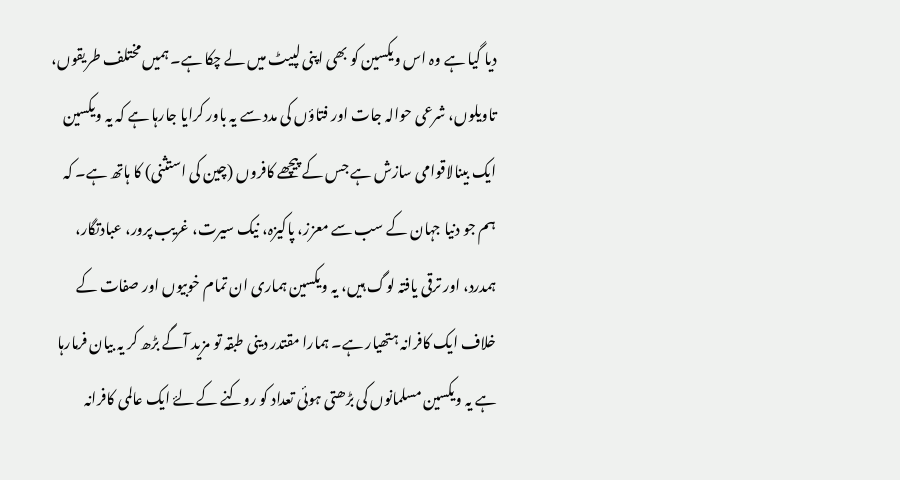دیا گیا ہے وہ اس ویکسین کو بھی اپنی لپیٹ میں لے چکا ہے۔ ہمیں مختلف طریقوں، تاویلوں، شرعی حوالہ جات اور فتاؤں کی مدد سے یہ باور کرایا جارہا ہے کہ یہ ویکسین ایک بینالاقوامی سازش ہے جس کے پیچھے کافروں (چین کی استثنی) کا ہاتھ ہے۔ کہ ہم جو دنیا جہان کے سب سے معزز، پاکیزہ، نیک سیرت، غریب پرور، عبادتگار، ہمدرد، اور ترقی یافتہ لوگ ہیں، یہ ویکسین ہماری ان تمام خوبیوں اور صفات کے خلاف ایک کافرانہ ہتھیار ہے۔ ہمارا مقتدر دینی طبقہ تو مزید آگے بڑھ کر یہ بیان فرمارہا ہے یہ ویکسین مسلمانوں کی بڑھتی ہوئی تعداد کو روکنے کے لۓ ایک عالمی کافرانہ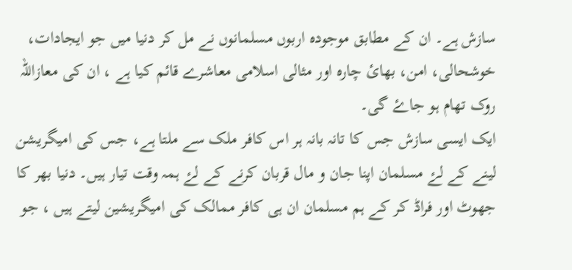سازش ہے۔ ان کے مطابق موجودہ اربوں مسلمانوں نے مل کر دنیا میں جو ایجادات، خوشحالی، امن، بھائ چارہ اور مثالی اسلامی معاشرے قائم کیا ہے ، ان کی معازاللہ روک تھام ہو جاۓ گی۔
ایک ایسی سازش جس کا تانہ بانہ ہر اس کافر ملک سے ملتا ہے، جس کی امیگریشن لینے کے لۓ مسلمان اپنا جان و مال قربان کرنے کے لۓ ہمہ وقت تیار ہیں۔ دنیا بھر کا جھوٹ اور فراڈ کر کے ہم مسلمان ان ہی کافر ممالک کی امیگریشین لیتے ہیں ، جو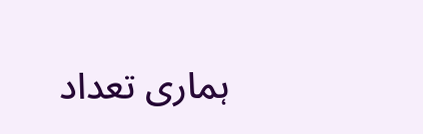ہماری تعداد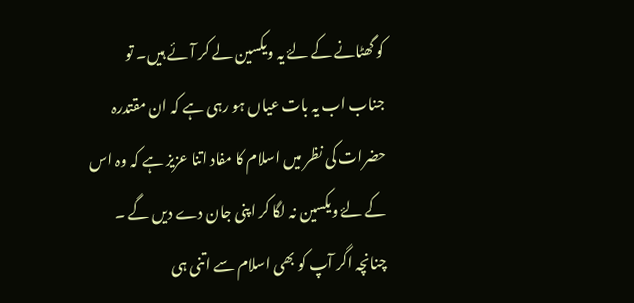کو گھٹانے کے لۓ یہ ویکسین لے کر آئے ہیں۔ تو جناب اب یہ بات عیاں ہو رہی ہے کہ ان مقتدرہ حضرات کی نظر میں اسلام کا مفاد اتنا عزیز ہے کہ وہ اس کے لۓ ویکسین نہ لگا کر اپنی جان دے دیں گے ۔ چنانچہ اگر آپ کو بھی اسلام سے اتنی ہی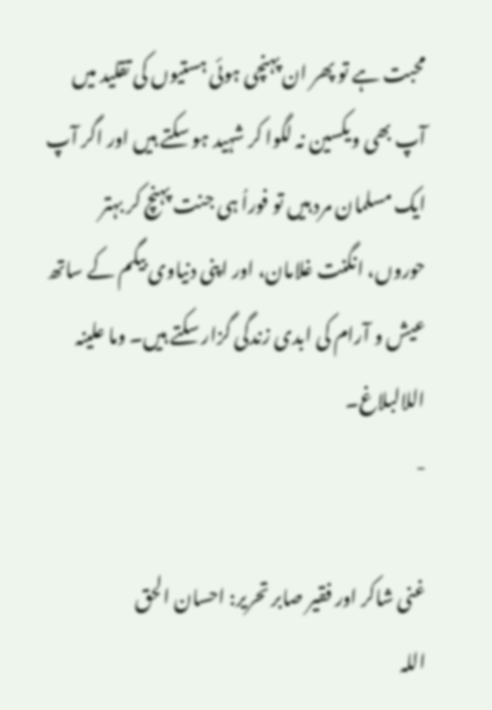محبت ہے تو پھر ان پہنچی ہوئی ہستیوں کی تقلید میں آپ بھی ویکسین نہ لگوا کر شہید ہو سکتے ہیں اور اگر آپ ایک مسلمان مرد ہیں تو فوراُ ہی جنت پہنچ کر بہتر حوروں، انگنت غلامان، اور اپنی دنیاوی بیگم کے ساتھ عیش و آرام کی ابدی زندگی گزار سکتے ہیں۔ وما علینہ اللالبلاغ۔
-

غنی شاکر اور فقیر صابر تحریر: احسان الحق
اللہ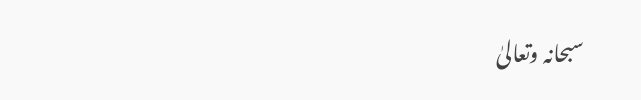سبحانہ وتعالیٰ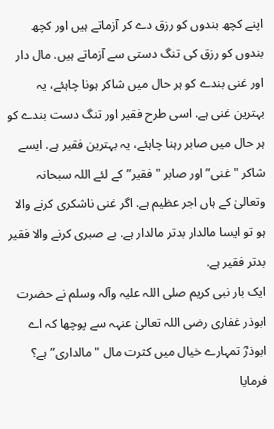اپنے کچھ بندوں کو رزق دے کر آزماتے ہیں اور کچھ بندوں کو رزق کی تنگ دستی سے آزماتے ہیں. مال دار اور غنی بندے کو ہر حال میں شاکر ہونا چاہئے، یہ بہترین غنی ہے. اسی طرح فقیر اور تنگ دست بندے کو ہر حال میں صابر رہنا چاہئے، یہ بہترین فقیر ہے. ایسے شاکر "غنی” اور صابر "فقیر” کے لئے اللہ سبحانہ وتعالیٰ کے ہاں اجر عظیم ہے. اگر غنی ناشکری کرنے والا ہو تو ایسا مالدار بدتر مالدار ہے. بے صبری کرنے والا فقیر بدتر فقیر ہے.
ایک بار نبی کریم صلی اللہ علیہ وآلہ وسلم نے حضرت ابوذر غفاری رضی اللہ تعالیٰ عنہہ سے پوچھا کہ اے ابوذرؓ تمہارے خیال میں کثرت مال "مالداری” ہے؟ فرمایا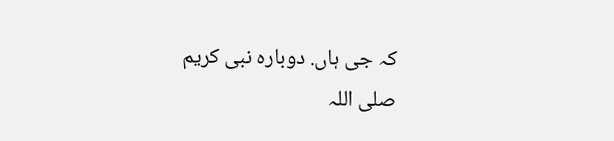کہ جی ہاں. دوبارہ نبی کریم صلی اللہ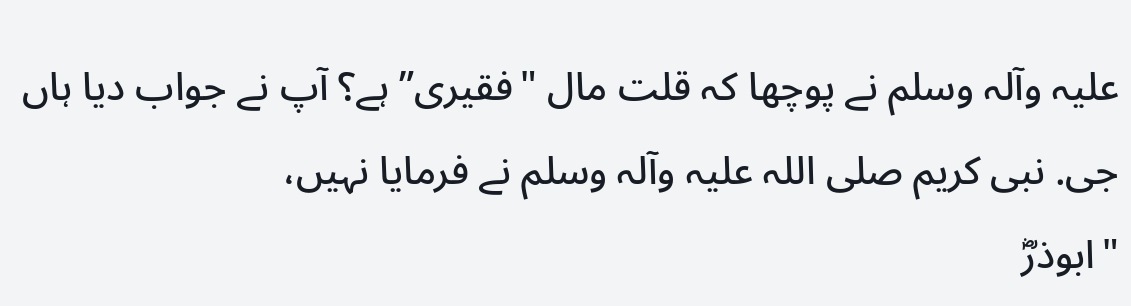علیہ وآلہ وسلم نے پوچھا کہ قلت مال "فقیری” ہے؟ آپ نے جواب دیا ہاں جی. نبی کریم صلی اللہ علیہ وآلہ وسلم نے فرمایا نہیں،
"ابوذرؓ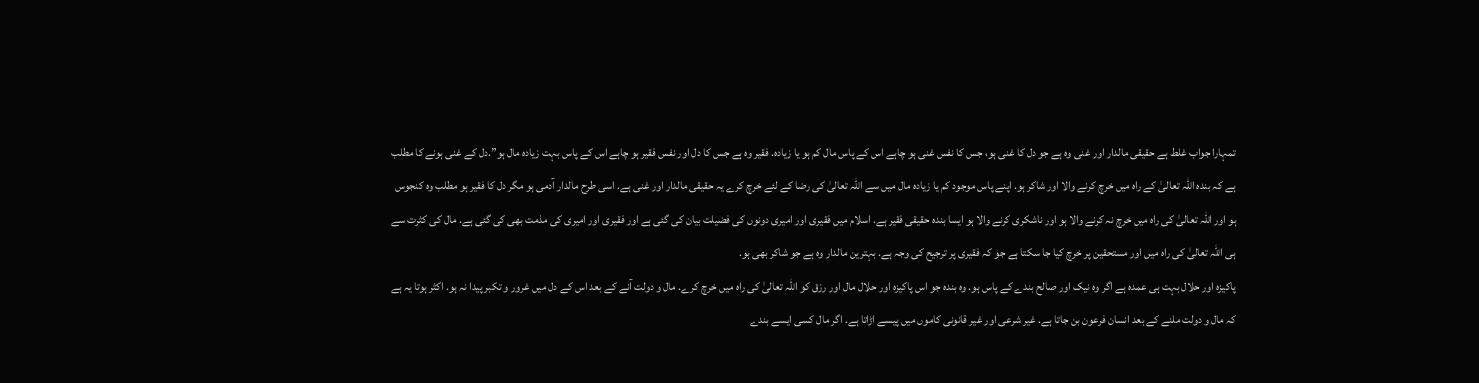تمہارا جواب غلط ہے حقیقی مالدار اور غنی وہ ہے جو دل کا غنی ہو، جس کا نفس غنی ہو چاہے اس کے پاس مال کم ہو یا زیادہ. فقیر وہ ہے جس کا دل اور نفس فقیر ہو چاہے اس کے پاس بہت زیادہ مال ہو”.دل کے غنی ہونے کا مطلب ہے کہ بندہ اللہ تعالیٰ کے راہ میں خرچ کرنے والا اور شاکر ہو. اپنے پاس موجود کم یا زیادہ مال میں سے اللہ تعالیٰ کی رضا کے لئے خرچ کرے یہ حقیقی مالدار اور غنی ہے. اسی طرح مالدار آدمی ہو مگر دل کا فقیر ہو مطلب وہ کنجوس ہو اور اللہ تعالیٰ کی راہ میں خرچ نہ کرنے والا ہو اور ناشکری کرنے والا ہو ایسا بندہ حقیقی فقیر ہے. اسلام میں فقیری اور امیری دونوں کی فضیلت بیان کی گئی ہے اور فقیری اور امیری کی مذمت بھی کی گئی ہے. مال کی کثرت سے ہی اللہ تعالیٰ کی راہ میں اور مستحقین پر خرچ کیا جا سکتا ہے جو کہ فقیری پر ترجیح کی وجہ ہے. بہترین مالدار وہ ہے جو شاکر بھی ہو.
پاکیزہ اور حلال بہت ہی عمدہ ہے اگر وہ نیک اور صالح بندے کے پاس ہو. وہ بندہ جو اس پاکیزہ اور حلال مال اور رزق کو اللہ تعالیٰ کی راہ میں خرچ کرے. مال و دولت آنے کے بعد اس کے دل میں غرور و تکبر پیدا نہ ہو. اکثر ہوتا یہ ہے کہ مال و دولت ملنے کے بعد انسان فرعون بن جاتا ہے. غیر شرعی اور غیر قانونی کاموں میں پیسے اڑاتا ہے. اگر مال کسی ایسے بندے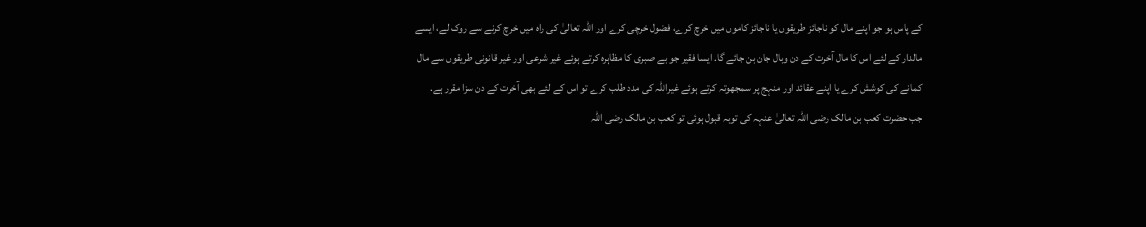کے پاس ہو جو اپنے مال کو ناجائز طریقوں یا ناجائز کاموں میں خرچ کرے، فضول خرچی کرے اور اللہ تعالیٰ کی راہ میں خرچ کرنے سے روک لے، ایسے مالدار کے لئے اس کا مال آخرت کے دن وبال جان بن جائے گا. ایسا فقیر جو بے صبری کا مظاہرہ کرتے ہوئے غیر شرعی اور غیر قانونی طریقوں سے مال کمانے کی کوشش کرے یا اپنے عقائد اور منہج پر سمجھوتہ کرتے ہوئے غیراللہ کی مدد طلب کرے تو اس کے لئے بھی آخرت کے دن سزا مقرر ہے.
جب حضرت کعب بن مالک رضی اللہ تعالیٰ عنہہ کی توبہ قبول ہوئی تو کعب بن مالک رضی اللہ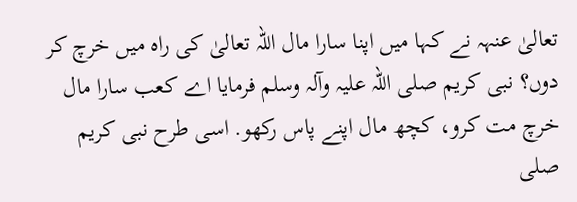تعالیٰ عنہہ نے کہا میں اپنا سارا مال اللہ تعالیٰ کی راہ میں خرچ کر دوں؟ نبی کریم صلی اللہ علیہ وآلہ وسلم فرمایا اے کعب سارا مال خرچ مت کرو، کچھ مال اپنے پاس رکھو. اسی طرح نبی کریم صلی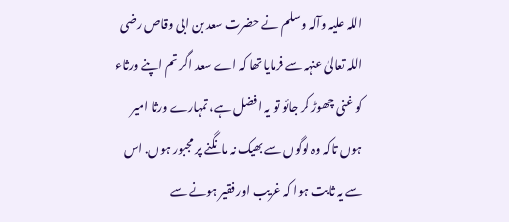اللہ علیہ وآلہ وسلم نے حضرت سعد بن ابی وقاص رضی اللہ تعالیٰ عنہہ سے فرمایا تھا کہ اے سعد اگر تم اپنے ورثاء کو غنی چھوڑ کر جائو تو یہ افضل ہے، تمہارے ورثا امیر ہوں تاکہ وہ لوگوں سے بھیک نہ مانگنے پر مجبور ہوں. اس سے یہ ثابت ہوا کہ غریب اور فقیر ہونے سے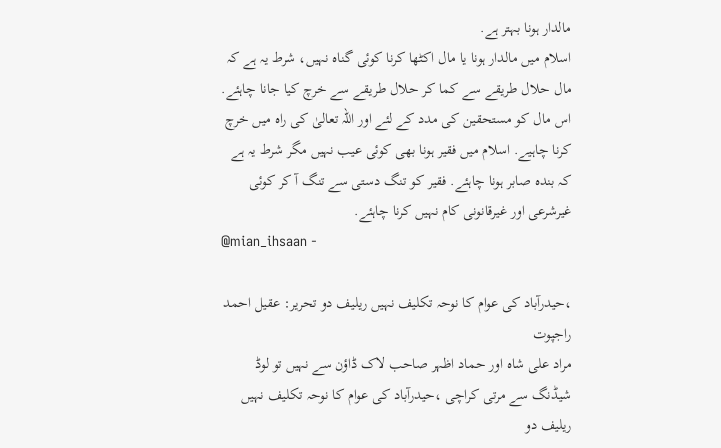مالدار ہونا بہتر ہے.
اسلام میں مالدار ہونا یا مال اکٹھا کرنا کوئی گناہ نہیں، شرط یہ ہے کہ مال حلال طریقے سے کما کر حلال طریقے سے خرچ کیا جانا چاہئے. اس مال کو مستحقین کی مدد کے لئے اور اللہ تعالیٰ کی راہ میں خرچ کرنا چاہیے. اسلام میں فقیر ہونا بھی کوئی عیب نہیں مگر شرط یہ ہے کہ بندہ صابر ہونا چاہئے. فقیر کو تنگ دستی سے تنگ آ کر کوئی غیرشرعی اور غیرقانونی کام نہیں کرنا چاہئے.
@mian_ihsaan -

،حیدرآباد کی عوام کا نوحہ تکلیف نہیں ریلیف دو تحریر: عقیل احمد راجپوت
مراد علی شاہ اور حماد اظہر صاحب لاک ڈاؤن سے نہیں تو لوڈ شیڈنگ سے مرتی کراچی ،حیدرآباد کی عوام کا نوحہ تکلیف نہیں ریلیف دو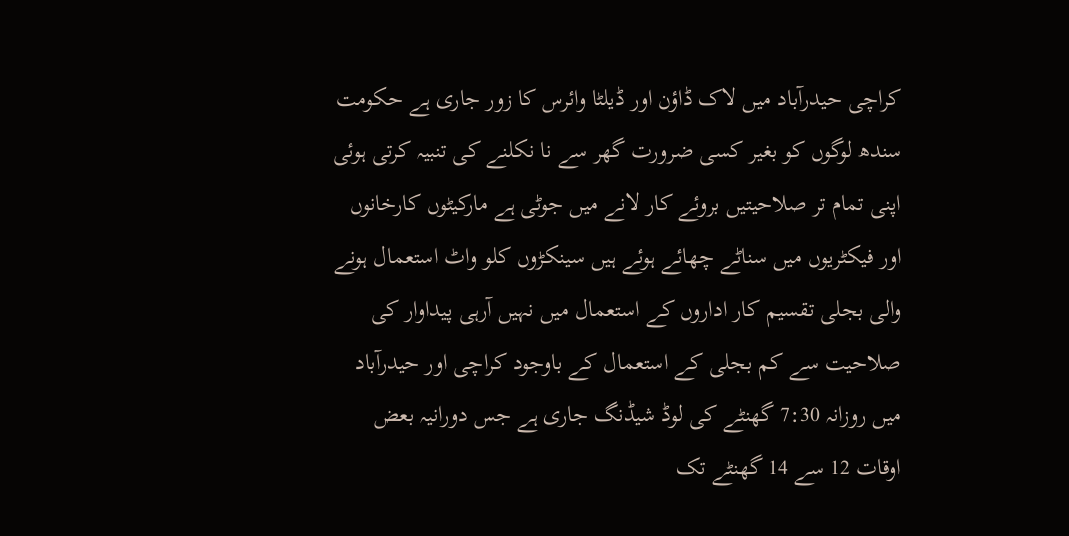کراچی حیدرآباد میں لاک ڈاؤن اور ڈیلٹا وائرس کا زور جاری ہے حکومت سندھ لوگوں کو بغیر کسی ضرورت گھر سے نا نکلنے کی تنبیہ کرتی ہوئی اپنی تمام تر صلاحیتیں بروئے کار لانے میں جوٹی ہے مارکیٹوں کارخانوں اور فیکٹریوں میں سناٹے چھائے ہوئے ہیں سینکڑوں کلو واٹ استعمال ہونے والی بجلی تقسیم کار اداروں کے استعمال میں نہیں آرہی پیداوار کی صلاحیت سے کم بجلی کے استعمال کے باوجود کراچی اور حیدرآباد میں روزانہ 7:30 گھنٹے کی لوڈ شیڈنگ جاری ہے جس دورانیہ بعض اوقات 12 سے 14 گھنٹے تک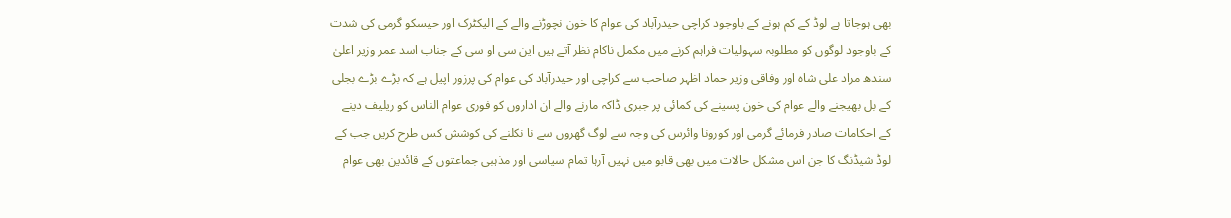بھی ہوجاتا ہے لوڈ کے کم ہونے کے باوجود کراچی حیدرآباد کی عوام کا خون نچوڑنے والے کے الیکٹرک اور حیسکو گرمی کی شدت کے باوجود لوگوں کو مطلوبہ سہولیات فراہم کرنے میں مکمل ناکام نظر آتے ہیں این سی او سی کے جناب اسد عمر وزیر اعلیٰ سندھ مراد علی شاہ اور وفاقی وزیر حماد اظہر صاحب سے کراچی اور حیدرآباد کی عوام کی پرزور اپیل ہے کہ بڑے بڑے بجلی کے بل بھیجنے والے عوام کی خون پسینے کی کمائی پر جبری ڈاکہ مارنے والے ان اداروں کو فوری عوام الناس کو ریلیف دینے کے احکامات صادر فرمائے گرمی اور کورونا وائرس کی وجہ سے لوگ گھروں سے نا نکلنے کی کوشش کس طرح کریں جب کے لوڈ شیڈنگ کا جن اس مشکل حالات میں بھی قابو میں نہیں آرہا تمام سیاسی اور مذہبی جماعتوں کے قائدین بھی عوام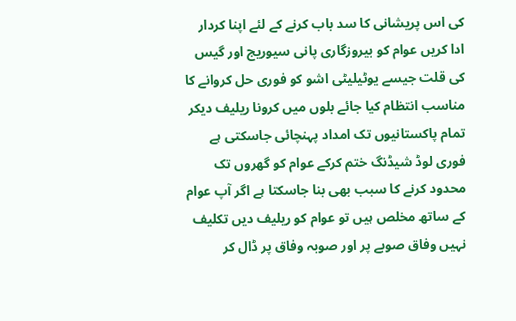کی اس پریشانی کا سد باب کرنے کے لئے اپنا کردار ادا کریں عوام کو بیروزگاری پانی سیوریج اور گیس کی قلت جیسے یوٹیلیٹی اشو کو فوری حل کروانے کا مناسب انتظام کیا جائے بلوں میں کرونا ریلیف دیکر تمام پاکستانیوں تک امداد پہنچائی جاسکتی ہے فوری لوڈ شیڈنگ ختم کرکے عوام کو گھروں تک محدود کرنے کا سبب بھی بنا جاسکتا ہے اگر آپ عوام کے ساتھ مخلص ہیں تو عوام کو ریلیف دیں تکلیف نہیں وفاق صوبے پر اور صوبہ وفاق پر ڈال کر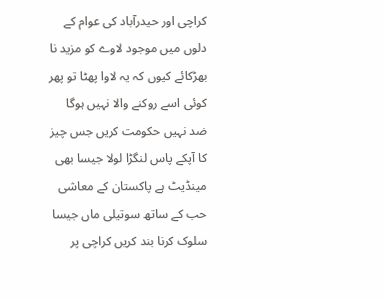کراچی اور حیدرآباد کی عوام کے دلوں میں موجود لاوے کو مزید نا بھڑکائے کیوں کہ یہ لاوا پھٹا تو پھر کوئی اسے روکنے والا نہیں ہوگا
ضد نہیں حکومت کریں جس چیز کا آپکے پاس لنگڑا لولا جیسا بھی مینڈیٹ ہے پاکستان کے معاشی حب کے ساتھ سوتیلی ماں جیسا سلوک کرنا بند کریں کراچی پر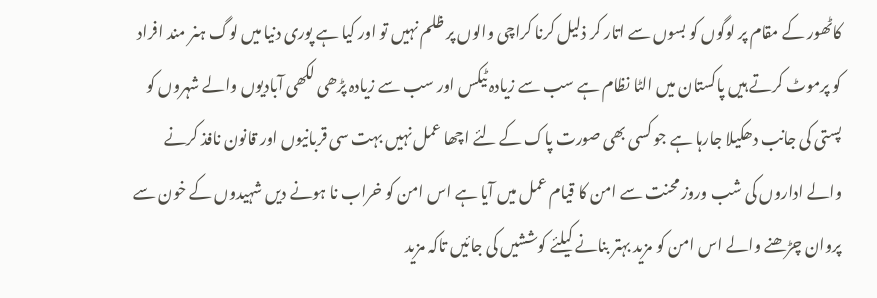کاٹھور کے مقام پر لوگوں کو بسوں سے اتار کر ذلیل کرنا کراچی والوں پر ظلم نہیں تو اور کیا ہے پوری دنیا میں لوگ ہنر مند افراد کو پرموٹ کرتے ہیں پاکستان میں الٹا نظام ہے سب سے زیادہ ٹیکس اور سب سے زیادہ پڑھی لکھی آبادیوں والے شہروں کو پستی کی جانب دھکیلا جارہا ہے جو کسی بھی صورت پاک کے لئے اچھا عمل نہیں بہت سی قربانیوں اور قانون نافذ کرنے والے اداروں کی شب وروز محنت سے امن کا قیام عمل میں آیا ہے اس امن کو خراب نا ہونے دیں شہیدوں کے خون سے پروان چڑھنے والے اس امن کو مزید بہتر بنانے کیلئے کوششیں کی جائیں تاکہ مزید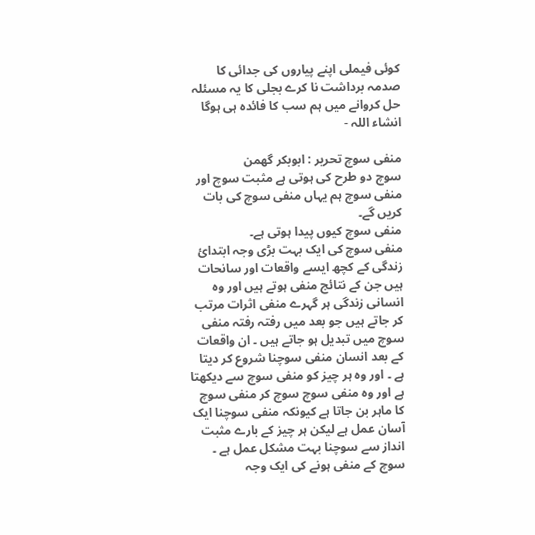کوئی فیملی اپنے پیاروں کی جدائی کا صدمہ برداشت نا کرے بجلی کا یہ مسئلہ حل کروانے میں ہم سب کا فائدہ ہی ہوگا انشاء اللہ -

منفی سوچ تحریر : ابوبکر گھمن
سوچ دو طرح کی ہوتی ہے مثبت سوچ اور منفی سوچ ہم یہاں منفی سوچ کی بات کریں گے۔
منفی سوچ کیوں پیدا ہوتی ہے۔
منفی سوچ کی ایک بہت بڑی وجہ ابتدائ زندگی کے کچھ ایسے واقعات اور سانحات ہیں جن کے نتائج منفی ہوتے ہیں اور وہ انسانی زندگی ہر گہرے منفی اثرات مرتب کر جاتے ہیں جو بعد میں رفتہ رفتہ منفی سوچ میں تبدیل ہو جاتے ہیں ۔ ان واقعات کے بعد انسان منفی سوچنا شروع کر دیتا ہے ۔ اور وہ ہر چیز کو منفی سوچ سے دیکھتا ہے اور وہ منفی سوچ سوچ کر منفی سوچ کا ماہر بن جاتا ہے کیونکہ منفی سوچنا ایک آسان عمل ہے لیکن ہر چیز کے بارے مثبت انداز سے سوچنا بہت مشکل عمل ہے ۔
سوچ کے منفی ہونے کی ایک وجہ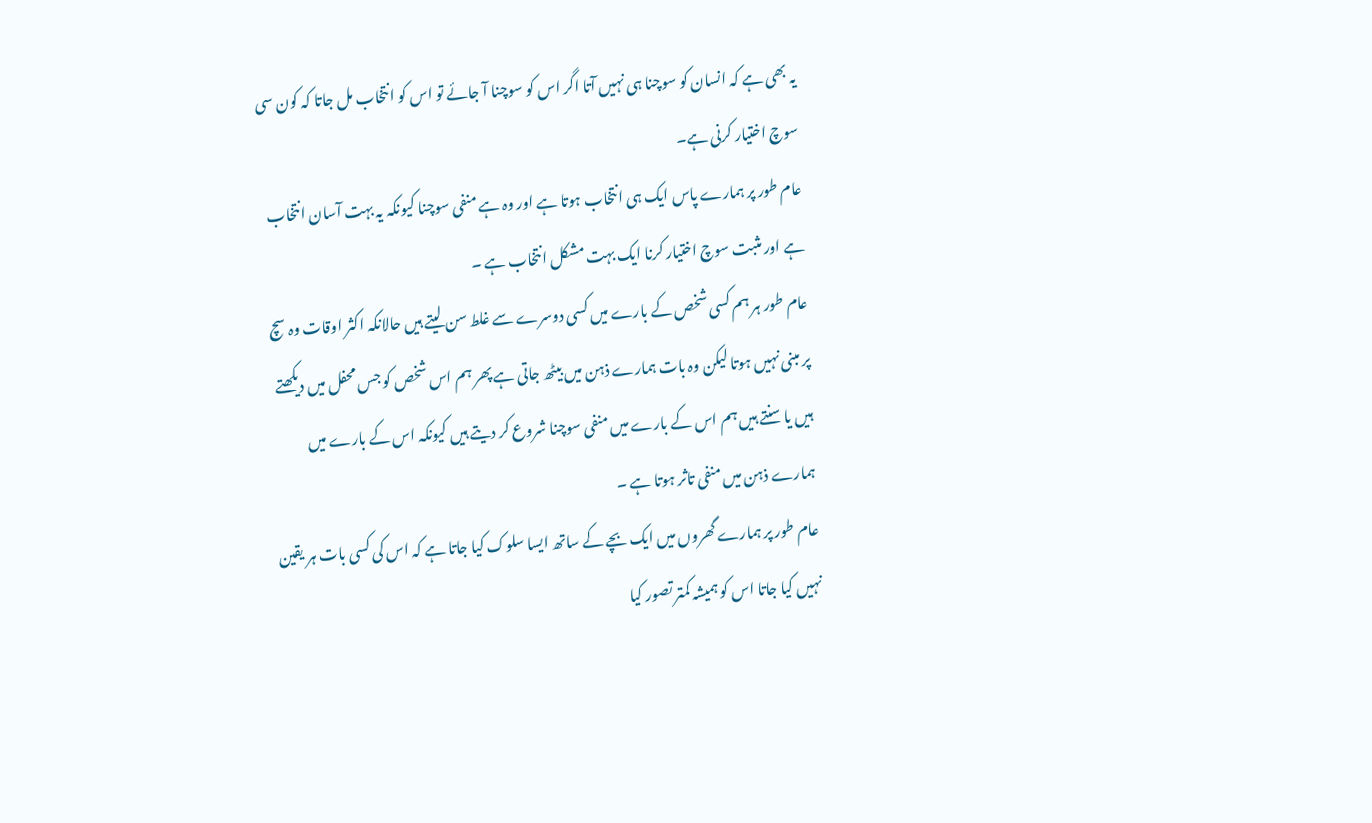یہ بھی ہے کہ انسان کو سوچنا ہی نہیں آتا اگر اس کو سوچنا آ جائے تو اس کو انتخاب مل جاتا کہ کون سی سوچ اختیار کرنی ہے۔
عام طور پر ہمارے پاس ایک ہی انتخاب ہوتا ہے اور وہ ہے منفی سوچنا کیونکہ یہ بہت آسان انتخاب ہے اور مثبت سوچ اختیار کرنا ایک بہت مشکل انتخاب ہے ۔
عام طور ہر ہم کسی شخص کے بارے میں کسی دوسرے سے غلط سن لیتے ہیں حالانکہ اکثر اوقات وہ سچ پر مبنی نہیں ہوتا لیکن وہ بات ہمارے ذہن میں بیٹھ جاتی ہے پھر ہم اس شخص کو جس محفل میں دیکھتے ہیں یا سنتے ہیں ہم اس کے بارے میں منفی سوچنا شروع کر دیتے ہیں کیونکہ اس کے بارے میں ہمارے ذہن میں منفی تاثر ہوتا ہے ۔
عام طور پر ہمارے گھروں میں ایک بچے کے ساتھ ایسا سلوک کیا جاتا ہے کہ اس کی کسی بات ہر یقین نہیں کیا جاتا اس کو ہمیشہ کمتر تصور کیا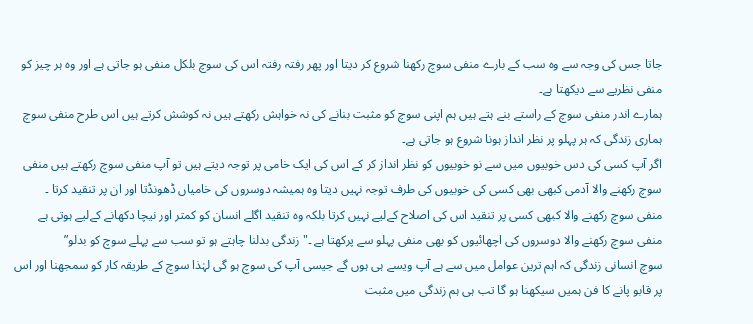جاتا جس کی وجہ سے وہ سب کے بارے منفی سوچ رکھنا شروع کر دیتا اور پھر رفتہ رفتہ اس کی سوچ بلکل منفی ہو جاتی ہے اور وہ ہر چیز کو منفی نظریے سے دیکھتا ہے۔
ہمارے اندر منفی سوچ کے راستے بنے ہتے ہیں ہم اپنی سوچ کو مثبت بنانے کی نہ خواہش رکھتے ہیں نہ کوشش کرتے ہیں اس طرح منفی سوچ ہماری زندگی کہ ہر پہلو پر نظر انداز ہونا شروع ہو جاتی ہے۔
اگر آپ کسی کی دس خوبیوں میں سے نو خوبیوں کو نظر انداز کر کے اس کی ایک خامی پر توجہ دیتے ہیں تو آپ منفی سوچ رکھتے ہیں منفی سوچ رکھنے والا آدمی کبھی بھی کسی کی خوبیوں کی طرف توجہ نہیں دیتا وہ ہمیشہ دوسروں کی خامیاں ڈھونڈتا اور ان پر تنقید کرتا ۔
منفی سوچ رکھنے والا کبھی کسی پر تنقید اس کی اصلاح کےلیے نہیں کرتا بلکہ وہ تنقید اگلے انسان کو کمتر اور نیچا دکھانے کےلیے ہوتی ہے منفی سوچ رکھنے والا دوسروں کی اچھائیوں کو بھی منفی پہلو سے پرکھتا ہے ۔"زندگی بدلنا چاہتے ہو تو سب سے پہلے سوچ کو بدلو”
سوچ انسانی زندگی کہ اہم ترین عوامل میں سے ہے آپ ویسے ہی ہوں گے جیسی آپ کی سوچ ہو گی لہٰذا سوچ کے طریقہ کار کو سمجھنا اور اس پر قابو پانے کا فن ہمیں سیکھنا ہو گا تب ہی ہم زندگی میں مثبت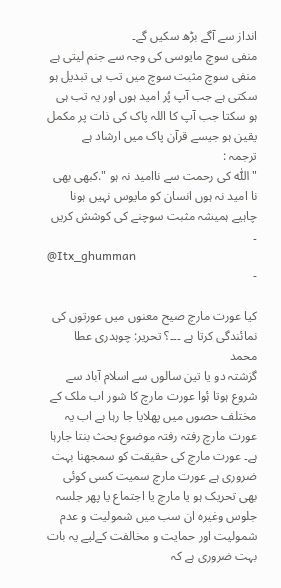انداز سے آگے بڑھ سکیں گے۔
منفی سوچ مایوسی کی وجہ سے جنم لیتی ہے منفی سوچ مثبت سوچ میں تب ہی تبدیل ہو سکتی ہے جب آپ پُر امید ہوں اور یہ تب ہی ہو سکتا جب آپ کا اللہ پاک کی ذات پر مکمل یقین ہو جیسے قرآن پاک میں ارشاد ہے
ترجمہ :
"اللّٰه کی رحمت سے ناامید نہ ہو ".کبھی بھی نا امید نہ ہوں انسان کو مایوس نہیں ہونا چاہیے ہمیشہ مثبت سوچنے کی کوشش کریں ۔
@Itx_ghumman
-

کیا عورت مارچ صیح معنوں میں عورتوں کی نمائندگی کرتا ہے ۔۔۔؟ تحریر: چوہدری عطا محمد
گزشتہ دو یا تین سالوں سے اسلام آباد سے شروع ہوتا ۂوا عورت مارچ کا شور اب ملک کے مختلف حصوں میں پھلایا جا رہا ہے اب یہ عورت مارچ رفتہ رفتہ موضوع بحث بنتا جارہا ہے۔ عورت مارچ کی حقیقت کو سمجھنا بہت ضروری ہے عورت مارچ سمیت کسی کوئی بھی تحریک ہو یا مارچ یا اجتماع یا پھر جلسہ جلوس وغیرہ ان سب میں شمولیت و عدم شمولیت اور حمایت و مخالفت کےلیے یہ بات بہت ضروری ہے کہ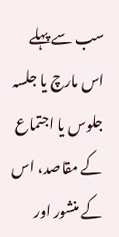سب سے پہلے اس مارچ یا جلسہ جلوس یا اجتماع کے مقاصد، اس کے منشور اور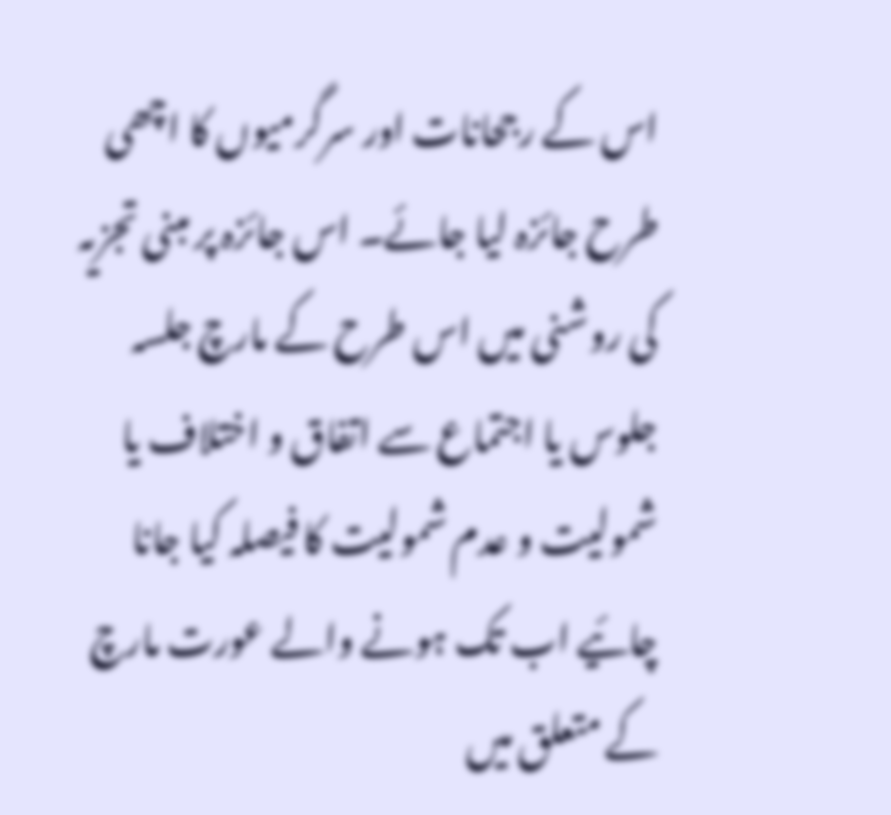اس کے رجحانات اور سرگرمیوں کا اچھی طرح جائزہ لیا جائے۔ اس جائزہ پر مبنی تجزیہ کی روشنی میں اس طرح کے مارچ جلسہ جلوس یا اجتماع سے اتفاق و اختلاف یا شمولیت و عدم شمولیت کا فیصلہ کیا جانا چائیے اب تک ہونے والے عورت مارچ کے متعلق میں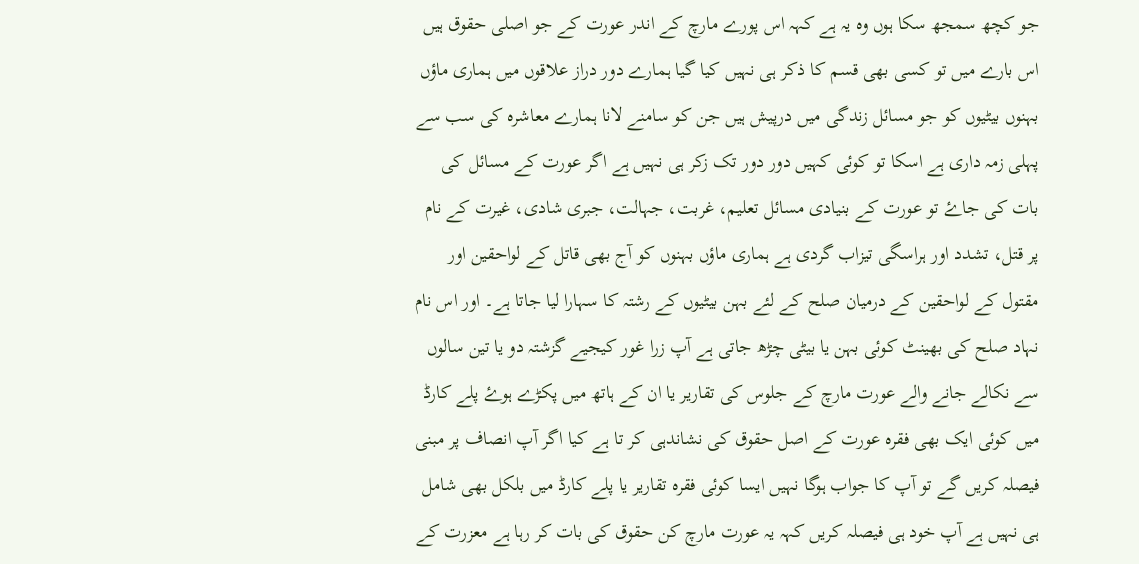جو کچھ سمجھ سکا ہوں وہ یہ ہے کہہ اس پورے مارچ کے اندر عورت کے جو اصلی حقوق ہیں اس بارے میں تو کسی بھی قسم کا ذکر ہی نہیں کیا گیا ہمارے دور دراز علاقوں میں ہماری ماؤں بہنوں بیٹیوں کو جو مسائل زندگی میں درپیش ہیں جن کو سامنے لانا ہمارے معاشرہ کی سب سے پہلی زمہ داری ہے اسکا تو کوئی کہیں دور دور تک زکر ہی نہیں ہے اگر عورت کے مسائل کی بات کی جاۓ تو عورت کے بنیادی مسائل تعلیم، غربت، جہالت، جبری شادی، غیرت کے نام پر قتل، تشدد اور ہراسگی تیزاب گردی ہے ہماری ماؤں بہنوں کو آج بھی قاتل کے لواحقین اور مقتول کے لواحقین کے درمیان صلح کے لئے بہن بیٹیوں کے رشتہ کا سہارا لیا جاتا ہے۔ اور اس نام نہاد صلح کی بھینٹ کوئی بہن یا بیٹی چڑھ جاتی ہے آپ زرا غور کیجیے گزشتہ دو یا تین سالوں سے نکالے جانے والے عورت مارچ کے جلوس کی تقاریر یا ان کے ہاتھ میں پکڑے ہوۓ پلے کارڈ میں کوئی ایک بھی فقرہ عورت کے اصل حقوق کی نشاندہی کر تا ہے کیا اگر آپ انصاف پر مبنی فیصلہ کریں گے تو آپ کا جواب ہوگا نہیں ایسا کوئی فقرہ تقاریر یا پلے کارڈ میں بلکل بھی شامل ہی نہیں ہے آپ خود ہی فیصلہ کریں کہہ یہ عورت مارچ کن حقوق کی بات کر رہا ہے معزرت کے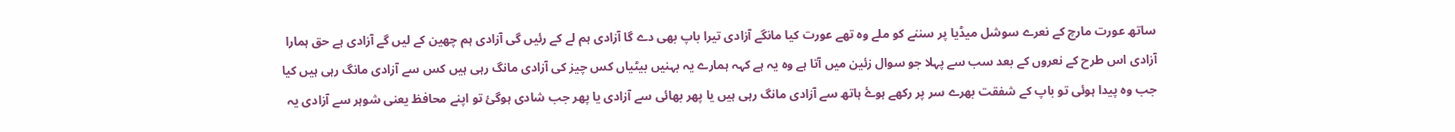ساتھ عورت مارچ کے نعرے سوشل میڈیا پر سننے کو ملے وہ تھے عورت کیا مانگے آزادی تیرا باپ بھی دے گا آزادی ہم لے کے رئیں گی آزادی ہم چھین کے لیں گے آزادی ہے حق ہمارا آزادی اس طرح کے نعروں کے بعد سب سے پہلا جو سوال زئین میں آتا ہے وہ یہ ہے کہہ ہمارے یہ بہنیں بیٹیاں کس چیز کی آزادی مانگ رہی ہیں کس سے آزادی مانگ رہی ہیں کیا جب وہ پیدا ہوئی تو باپ کے شفقت بھرے سر پر رکھے ہوۓ ہاتھ سے آزادی مانگ رہی ہیں یا پھر بھائی سے آزادی یا پھر جب شادی ہوگئ تو اپنے محافظ یعنی شوہر سے آزادی یہ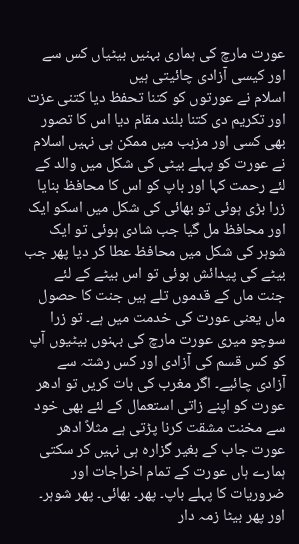عورت مارچ کی ہماری بہنیں بیٹیاں کس سے اور کیسی آزادی چائیتی ہیں
اسلام نے عورتوں کو کتنا تحفظ دیا کتنی عزت اور تکریم دی کتنا بلند مقام دیا اس کا تصور بھی کسی اور مزہب میں ممکن ہی نہیں اسلام نے عورت کو پہلے بیٹی کی شکل میں والد کے لئے رحمت کہا اور باپ کو اس کا محافظ بنایا زرا بڑی ہوئی تو بھائی کی شکل میں اسکو ایک اور محافظ مل گیا جب شادی ہوئی تو ایک شوہر کی شکل میں محافظ عطا کر دیا پھر جب بیٹے کی پیدائش ہوئی تو اس بیٹے کے لئے جنت ماں کے قدموں تلے ہیں جنت کا حصول ماں یعنی عورت کی خدمت میں ہے۔ تو زرا سوچو میری عورت مارچ کی بہنوں بیٹیوں آپ کو کس قسم کی آزادی اور کس رشتہ سے آزادی چائیے۔ اگر مغرب کی بات کریں تو ادھر عورت کو اپنے زاتی استعمال کے لئے بھی خود سے مخنت مشقت کرنا پڑتی ہے مثلاً ادھر عورت جاب کے بغیر گزارہ ہی نہیں کر سکتی ہمارے ہاں عورت کے تمام اخراجات اور ضروریات کا پہلے باپ۔ پھر۔ بھائی۔ پھر شوہر۔ اور پھر بیٹا زمہ دار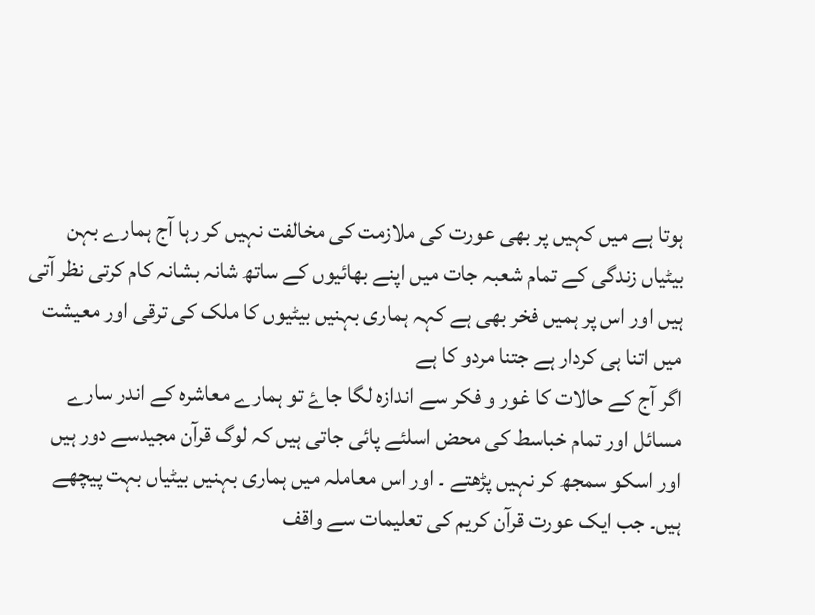ہوتا ہے میں کہیں پر بھی عورت کی ملازمت کی مخالفت نہیں کر رہا آج ہمارے بہن بیٹیاں زندگی کے تمام شعبہ جات میں اپنے بھائیوں کے ساتھ شانہ بشانہ کام کرتی نظر آتی ہیں اور اس پر ہمیں فخر بھی ہے کہہ ہماری بہنیں بیٹیوں کا ملک کی ترقی اور معیشت میں اتنا ہی کردار ہے جتنا مردو کا ہے
اگر آج کے حالات کا غور و فکر سے اندازہ لگا جاۓ تو ہمارے معاشرہ کے اندر سارے مسائل اور تمام خباسط کی محض اسلئے پائی جاتی ہیں کہ لوگ قرآن مجیدسے دور ہیں اور اسکو سمجھ کر نہیں پڑھتے ۔ اور اس معاملہ میں ہماری بہنیں بیٹیاں بہت پیچھے ہیں۔ جب ایک عورت قرآن کریم کی تعلیمات سے واقف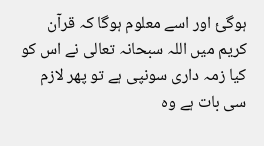ہوگئ اور اسے معلوم ہوگا کہ قرآن کریم میں اللہ سبحانہ تعالی نے اس کو کیا زمہ داری سونپی ہے تو پھر لازم سی بات ہے وہ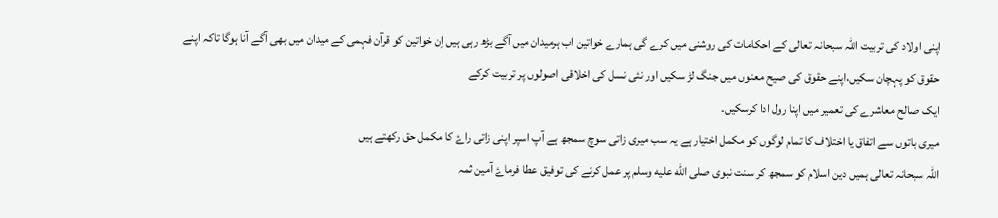اپنی اولاد کی تربیت اللہ سبحانہ تعالی کے احکامات کی روشنی میں کرے گی ہمارے خواتین اب ہرمیدان میں آگے بڑھ رہی ہیں اِن خواتین کو قرآن فہمی کے میدان میں بھی آگے آنا ہوگا تاکہ اپنے حقوق کو پہچان سکیں،اپنے حقوق کی صیح معنوں میں جنگ لڑ سکیں اور نئی نسل کی اخلاقی اصولوں پر تربیت کرکے
ایک صالح معاشرے کی تعمیر میں اپنا رول ادا کرسکیں۔
میری باتوں سے اتفاق یا اختلاف کا تمام لوگوں کو مکمل اختیار ہے یہ سب میری زاتی سوچ سمجھ ہے آپ اسپر اپنی زاتی راۓ کا مکمل حق رکھتے ہیں
اللہ سبحانہ تعالی ہمیں دین اسلام کو سمجھ کر سنت نبوی صلى الله عليه وسلم پر عمل کرنے کی توفیق عطا فرماۓ آمین ثمہ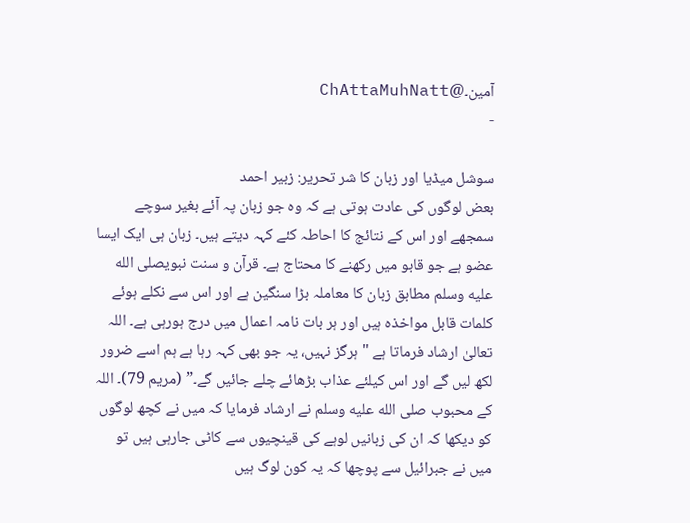آمین۔@ChAttaMuhNatt
-

سوشل میڈیا اور زبان کا شر تحریر: زبیر احمد
بعض لوگوں کی عادت ہوتی ہے کہ وہ جو زبان پہ آئے بغیر سوچے سمجھے اور اس کے نتائج کا احاطہ کئے کہہ دیتے ہیں۔ زبان ہی ایک ایسا عضو ہے جو قابو میں رکھنے کا محتاج ہے۔ قرآن و سنت نبویصلى الله عليه وسلم مطابق زبان کا معاملہ بڑا سنگین ہے اور اس سے نکلے ہوئے کلمات قابل مواخذہ ہیں اور ہر بات نامہ اعمال میں درج ہورہی ہے۔ اللہ تعالیٰ ارشاد فرماتا ہے "ہرگز نہیں، یہ جو بھی کہہ رہا ہے ہم اسے ضرور لکھ لیں گے اور اس کیلئے عذاب بڑھائے چلے جائیں گے۔” (مریم 79)۔ اللہ کے محبوب صلى الله عليه وسلم نے ارشاد فرمایا کہ میں نے کچھ لوگوں کو دیکھا کہ ان کی زبانیں لوہے کی قینچیوں سے کاٹی جارہی ہیں تو میں نے جبرائیل سے پوچھا کہ یہ کون لوگ ہیں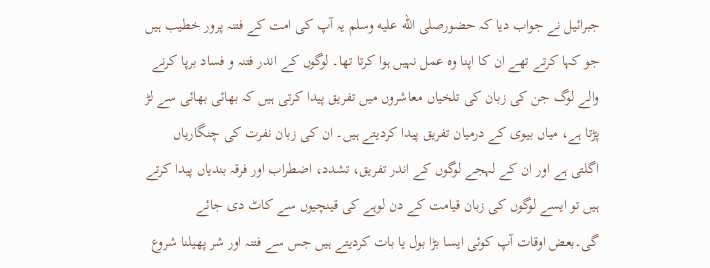جبرائیل نے جواب دیا کہ حضورصلى الله عليه وسلم یہ آپ کی امت کے فتنہ پرور خطیب ہیں جو کہا کرتے تھے ان کا اپنا وہ عمل نہیں ہوا کرتا تھا۔ لوگوں کے اندر فتنہ و فساد برپا کرنے والے لوگ جن کی زبان کی تلخیاں معاشروں میں تفریق پیدا کرتی ہیں کہ بھائی بھائی سے لڑ پڑتا ہے، میاں بیوی کے درمیان تفریق پیدا کردیتے ہیں۔ ان کی زبان نفرت کی چنگاریاں اگلتی ہے اور ان کے لہجے لوگوں کے اندر تفریق، تشدد، اضطراب اور فرقہ بندیاں پیدا کرتے ہیں تو ایسے لوگوں کی زبان قیامت کے دن لوہے کی قینچیوں سے کاٹ دی جائے گی۔بعض اوقات آپ کوئی ایسا بڑا بول یا بات کردیتے ہیں جس سے فتنہ اور شر پھیلنا شروع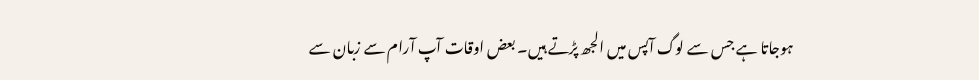ہوجاتا ہے جس سے لوگ آپس میں الجھ پڑتے ہیں۔ بعض اوقات آپ آرام سے زبان سے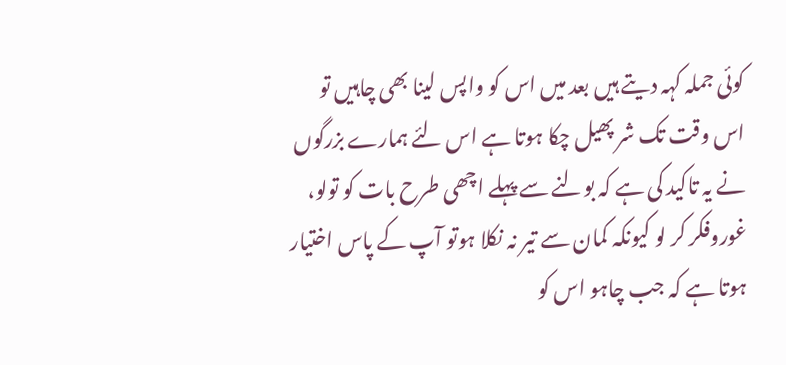کوئی جملہ کہہ دیتے ہیں بعد میں اس کو واپس لینا بھی چاہیں تو اس وقت تک شر پھیل چکا ہوتا ہے اس لئے ہمارے بزرگوں نے یہ تاکید کی ہے کہ بولنے سے پہلے اچھی طرح بات کو تولو، غوروفکر کر لو کیونکہ کمان سے تیر نہ نکلا ہوتو آپ کے پاس اختیار ہوتا ہے کہ جب چاہو اس کو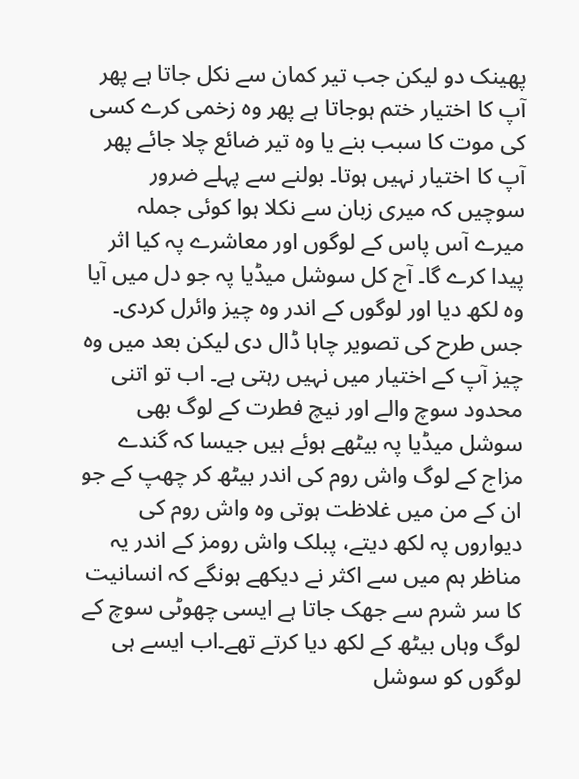پھینک دو لیکن جب تیر کمان سے نکل جاتا ہے پھر آپ کا اختیار ختم ہوجاتا ہے پھر وہ زخمی کرے کسی کی موت کا سبب بنے یا وہ تیر ضائع چلا جائے پھر آپ کا اختیار نہیں ہوتا۔ بولنے سے پہلے ضرور سوچیں کہ میری زبان سے نکلا ہوا کوئی جملہ میرے آس پاس کے لوگوں اور معاشرے پہ کیا اثر پیدا کرے گا۔ آج کل سوشل میڈیا پہ جو دل میں آیا وہ لکھ دیا اور لوگوں کے اندر وہ چیز وائرل کردی۔ جس طرح کی تصویر چاہا ڈال دی لیکن بعد میں وہ چیز آپ کے اختیار میں نہیں رہتی ہے۔ اب تو اتنی محدود سوچ والے اور نیچ فطرت کے لوگ بھی سوشل میڈیا پہ بیٹھے ہوئے ہیں جیسا کہ گندے مزاج کے لوگ واش روم کی اندر بیٹھ کر چھپ کے جو ان کے من میں غلاظت ہوتی وہ واش روم کی دیواروں پہ لکھ دیتے، پبلک واش رومز کے اندر یہ مناظر ہم میں سے اکثر نے دیکھے ہونگے کہ انسانیت کا سر شرم سے جھک جاتا ہے ایسی چھوٹی سوچ کے لوگ وہاں بیٹھ کے لکھ دیا کرتے تھے۔اب ایسے ہی لوگوں کو سوشل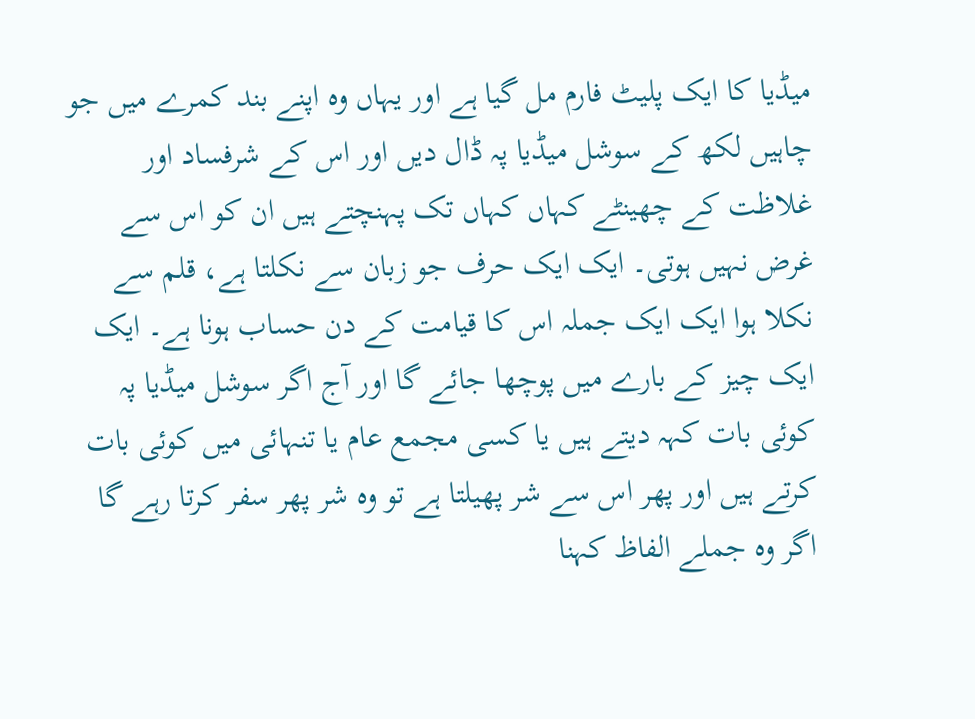میڈیا کا ایک پلیٹ فارم مل گیا ہے اور یہاں وہ اپنے بند کمرے میں جو چاہیں لکھ کے سوشل میڈیا پہ ڈال دیں اور اس کے شرفساد اور غلاظت کے چھینٹے کہاں کہاں تک پہنچتے ہیں ان کو اس سے غرض نہیں ہوتی۔ ایک ایک حرف جو زبان سے نکلتا ہے، قلم سے نکلا ہوا ایک ایک جملہ اس کا قیامت کے دن حساب ہونا ہے۔ ایک ایک چیز کے بارے میں پوچھا جائے گا اور آج اگر سوشل میڈیا پہ کوئی بات کہہ دیتے ہیں یا کسی مجمع عام یا تنہائی میں کوئی بات کرتے ہیں اور پھر اس سے شر پھیلتا ہے تو وہ شر پھر سفر کرتا رہے گا اگر وہ جملے الفاظ کہنا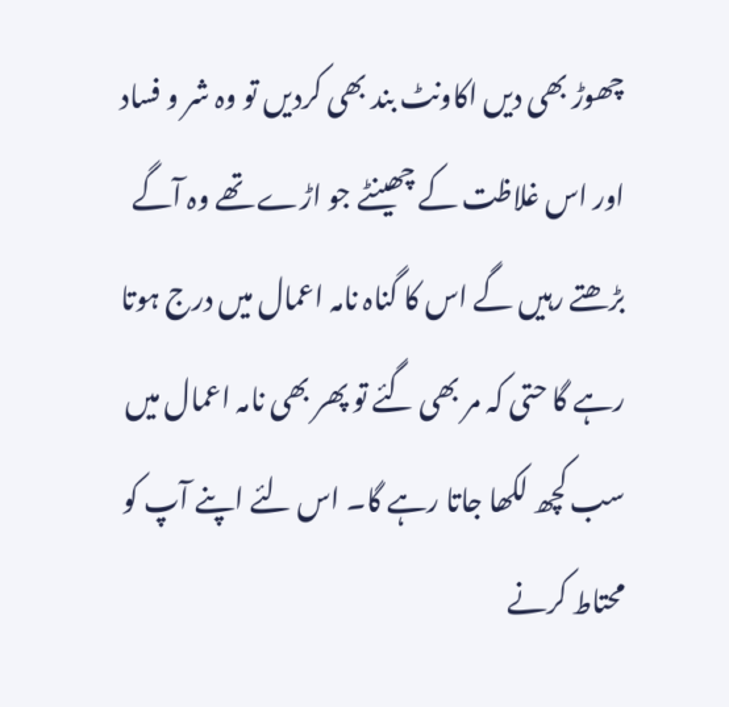چھوڑ بھی دیں اکاونٹ بند بھی کردیں تو وہ شر و فساد اور اس غلاظت کے چھینٹے جو اڑے تھے وہ آگے بڑھتے رہیں گے اس کا گناہ نامہ اعمال میں درج ہوتا رہے گا حتی کہ مر بھی گئے تو پھر بھی نامہ اعمال میں سب کچھ لکھا جاتا رہے گا۔ اس لئے اپنے آپ کو محتاط کرنے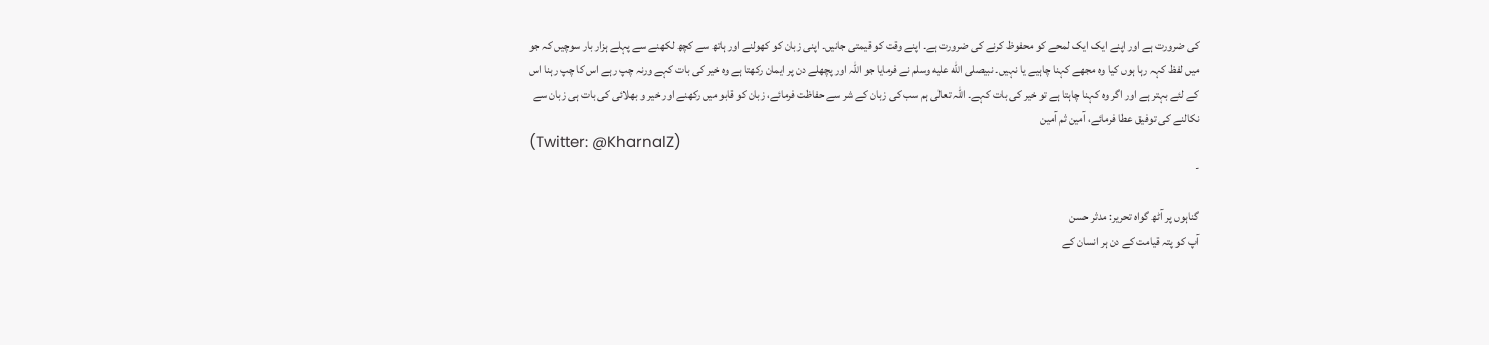کی ضرورت ہے اور اپنے ایک ایک لمحے کو محفوظ کرنے کی ضرورت ہے۔ اپنے وقت کو قیمتی جانیں۔ اپنی زبان کو کھولنے اور ہاتھ سے کچھ لکھنے سے پہلے ہزار بار سوچیں کہ جو میں لفظ کہہ رہا ہوں کیا وہ مجھے کہنا چاہیے یا نہیں۔ نبیصلى الله عليه وسلم نے فرمایا جو اللہ اور پچھلے دن پر ایمان رکھتا ہے وہ خیر کی بات کہے ورنہ چپ رہے اس کا چپ رہنا اس کے لئے بہتر ہے اور اگر وہ کہنا چاہتا ہے تو خیر کی بات کہے۔ اللہ تعالٰی ہم سب کی زبان کے شر سے حفاظت فرمائے، زبان کو قابو میں رکھنے اور خیر و بھلائی کی بات ہی زبان سے نکالنے کی توفیق عطا فرمائے، آمین ثم آمین
(Twitter: @KharnalZ)
-

گناہوں پر آٹھ گواہ تحریر: مدثر حسن
آپ کو پتہ قیامت کے دن ہر انسان کے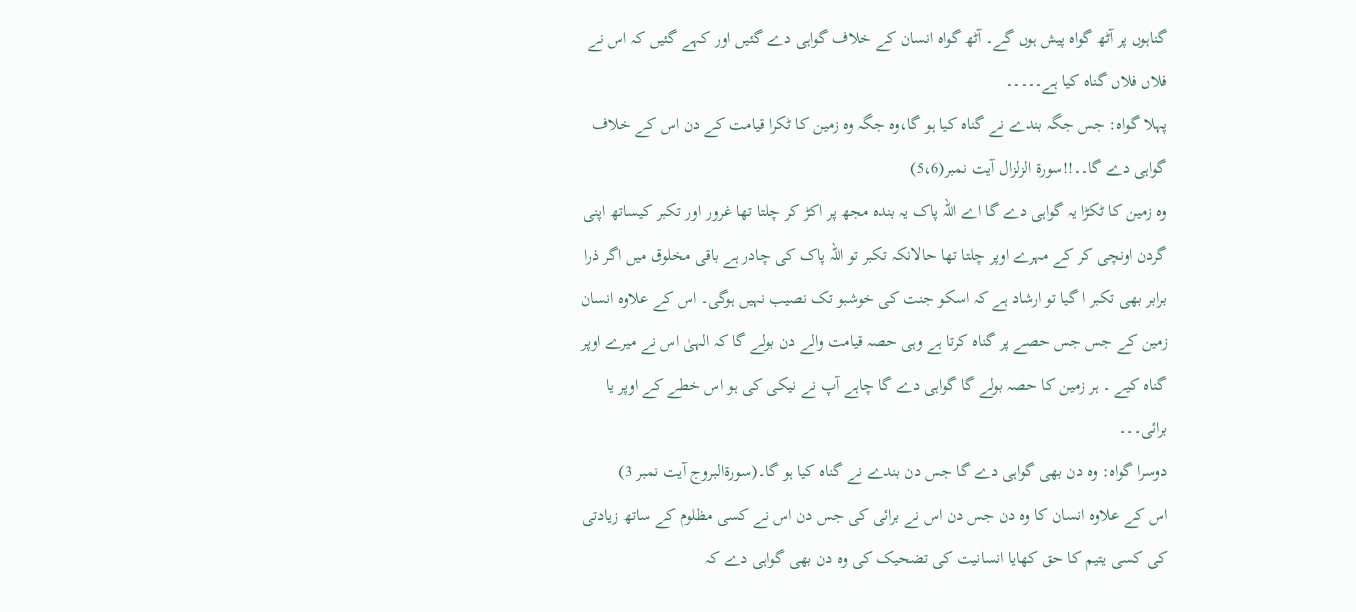گناہوں پر آٹھ گواہ پیش ہوں گے۔ آٹھ گواہ انسان کے خلاف گواہی دے گئیں اور کہے گئیں کہ اس نے فلاں فلاں گناہ کیا ہے۔۔۔۔۔
پہلا گواہ: جس جگہ بندے نے گناہ کیا ہو گا،وہ جگہ وہ زمین کا ٹکرا قیامت کے دن اس کے خلاف گواہی دے گا۔۔!!سورۃ الزلزال آیت نمبر(5،6)
وہ زمین کا ٹکڑا یہ گواہی دے گا اے اللہ پاک یہ بندہ مجھ پر اکڑ کر چلتا تھا غرور اور تکبر کیساتھ اپنی گردن اونچی کر کے مہرے اوپر چلتا تھا حالانکہ تکبر تو اللہ پاک کی چادر ہے باقی مخلوق میں اگر ذرا برابر بھی تکبر ا گیا تو ارشاد ہے کہ اسکو جنت کی خوشبو تک نصیب نہیں ہوگی۔ اس کے علاوہ انسان زمین کے جس جس حصے پر گناہ کرتا ہے وہی حصہ قیامت والے دن بولے گا کہ الہیٰ اس نے میرے اوپر گناہ کیے ۔ ہر زمین کا حصہ بولے گا گواہی دے گا چاہے آپ نے نیکی کی ہو اس خطے کے اوپر یا برائی۔۔۔
دوسرا گواہ: وہ دن بھی گواہی دے گا جس دن بندے نے گناہ کیا ہو گا۔(سورۃالبروج آیت نمبر 3)
اس کے علاوہ انسان کا وہ دن جس دن اس نے برائی کی جس دن اس نے کسی مظلوم کے ساتھ زیادتی کی کسی یتیم کا حق کھایا انسانیت کی تضحیک کی وہ دن بھی گواہی دے کہ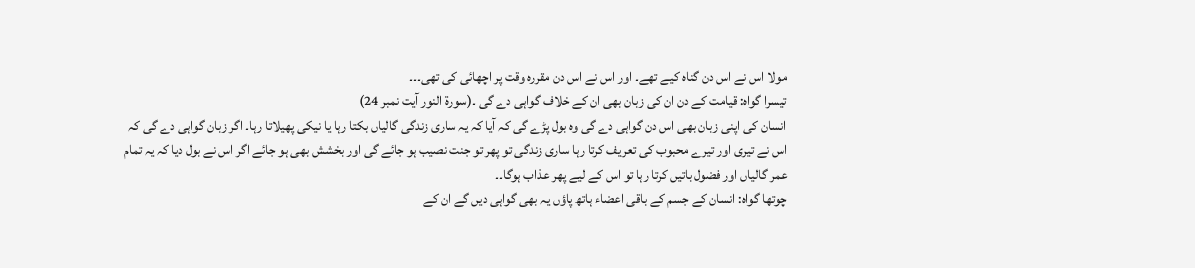مولا اس نے اس دن گناہ کیے تھے۔ اور اس نے اس دن مقررہ وقت پر اچھائی کی تھی۔۔۔
تیسرا گواہ: قیامت کے دن ان کی زبان بھی ان کے خلاف گواہی دے گی ۔(سورۃ النور آیت نمبر 24)
انسان کی اپنی زبان بھی اس دن گواہی دے گی وہ بول پڑے گی کہ آیا کہ یہ ساری زندگی گالیاں بکتا رہا یا نیکی پھیلاتا رہا۔ اگر زبان گواہی دے گی کہ اس نے تیری اور تیرے محبوب کی تعریف کرتا رہا ساری زندگی تو پھر تو جنت نصیب ہو جائے گی اور بخشش بھی ہو جائے اگر اس نے بول دیا کہ یہ تمام عمر گالیاں اور فضول باتیں کرتا رہا تو اس کے لیے پھر عذاب ہوگا۔۔
چوتھا گواہ: انسان کے جسم کے باقی اعضاء ہاتھ پاؤں یہ بھی گواہی دیں گے ان کے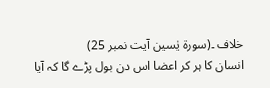خلاف ۔(سورۃ یٰسین آیت نمبر 25)
انسان کا ہر کر اعضا اس دن بول پڑے گا کہ آیا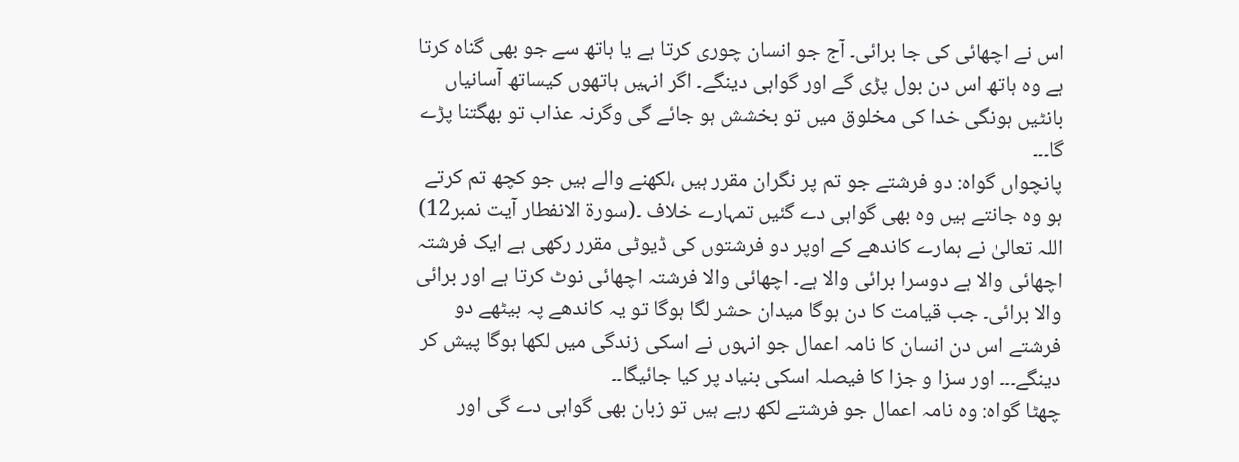اس نے اچھائی کی جا برائی۔ آج جو انسان چوری کرتا ہے یا ہاتھ سے جو بھی گناہ کرتا ہے وہ ہاتھ اس دن بول پڑی گے اور گواہی دینگے۔ اگر انہیں ہاتھوں کیساتھ آسانیاں بانٹیں ہونگی خدا کی مخلوق میں تو بخشش ہو جائے گی وگرنہ عذاب تو بھگتنا پڑے گا۔۔۔
پانچواں گواہ: دو فرشتے جو تم پر نگران مقرر ہیں ،لکھنے والے ہیں جو کچھ تم کرتے ہو وہ جانتے ہیں وہ بھی گواہی دے گئیں تمہارے خلاف ۔(سورۃ الانفطار آیت نمبر12)
اللہ تعالیٰ نے ہمارے کاندھے کے اوپر دو فرشتوں کی ڈیوٹی مقرر رکھی ہے ایک فرشتہ اچھائی والا ہے دوسرا برائی والا ہے۔ اچھائی والا فرشتہ اچھائی نوٹ کرتا ہے اور برائی والا برائی۔ جب قیامت کا دن ہوگا میدان حشر لگا ہوگا تو یہ کاندھے پہ بیٹھے دو فرشتے اس دن انسان کا نامہ اعمال جو انہوں نے اسکی زندگی میں لکھا ہوگا پیش کر دینگے۔۔۔ اور سزا و جزا کا فیصلہ اسکی بنیاد پر کیا جائیگا۔۔
چھٹا گواہ: وہ نامہ اعمال جو فرشتے لکھ رہے ہیں تو زبان بھی گواہی دے گی اور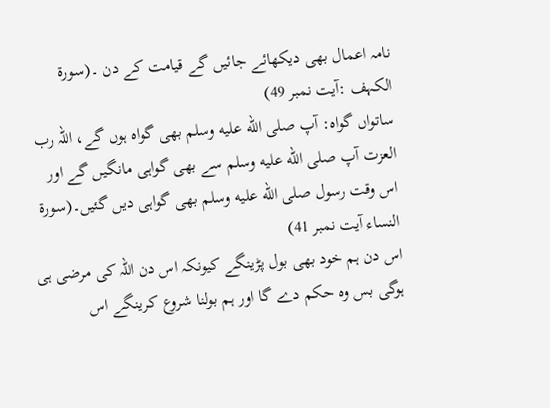نامہ اعمال بھی دیکھائے جائیں گے قیامت کے دن ۔(سورۃ الکہف :آیت نمبر 49)
ساتواں گواہ: آپ صلى الله عليه وسلم بھی گواہ ہوں گے، اللہ رب العزت آپ صلى الله عليه وسلم سے بھی گواہی مانگیں گے اور اس وقت رسول صلى الله عليه وسلم بھی گواہی دیں گئیں۔(سورۃ النساء آیت نمبر 41)
اس دن ہم خود بھی بول پڑینگے کیونکہ اس دن اللہ کی مرضی ہی ہوگی بس وہ حکم دے گا اور ہم بولنا شروع کرینگے اس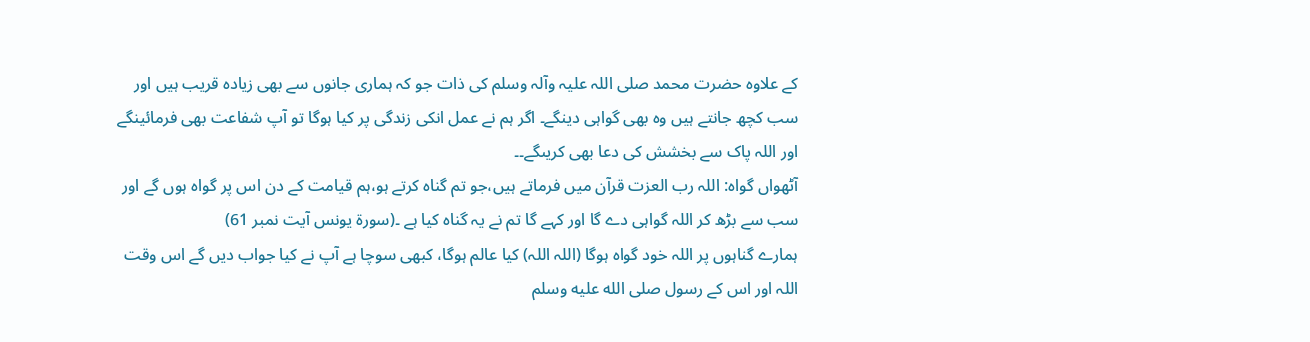کے علاوہ حضرت محمد صلی اللہ علیہ وآلہ وسلم کی ذات جو کہ ہماری جانوں سے بھی زیادہ قریب ہیں اور سب کچھ جانتے ہیں وہ بھی گواہی دینگے۔ اگر ہم نے عمل انکی زندگی پر کیا ہوگا تو آپ شفاعت بھی فرمائینگے اور اللہ پاک سے بخشش کی دعا بھی کریںگے۔۔
آٹھواں گواہ: اللہ رب العزت قرآن میں فرماتے ہیں،جو تم گناہ کرتے ہو،ہم قیامت کے دن اس پر گواہ ہوں گے اور سب سے بڑھ کر اللہ گواہی دے گا اور کہے گا تم نے یہ گناہ کیا ہے ۔(سورۃ یونس آیت نمبر 61)
ہمارے گناہوں پر اللہ خود گواہ ہوگا (اللہ اللہ) کیا عالم ہوگا، کبھی سوچا ہے آپ نے کیا جواب دیں گے اس وقت اللہ اور اس کے رسول صلى الله عليه وسلم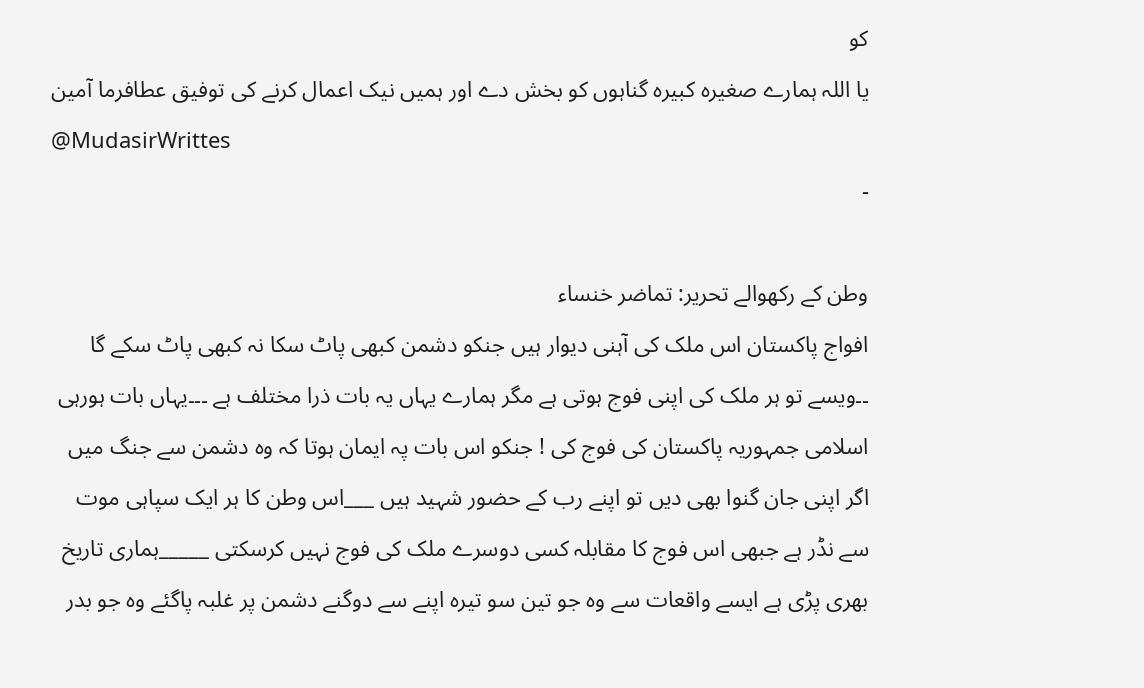کو
یا اللہ ہمارے صغیرہ کبیرہ گناہوں کو بخش دے اور ہمیں نیک اعمال کرنے کی توفیق عطافرما آمين
@MudasirWrittes
-

وطن کے رکھوالے تحریر: تماضر خنساء
افواج پاکستان اس ملک کی آہنی دیوار ہیں جنکو دشمن کبھی پاٹ سکا نہ کبھی پاٹ سکے گا ۔۔ویسے تو ہر ملک کی اپنی فوج ہوتی ہے مگر ہمارے یہاں یہ بات ذرا مختلف ہے ۔۔۔یہاں بات ہورہی اسلامی جمہوریہ پاکستان کی فوج کی ! جنکو اس بات پہ ایمان ہوتا کہ وہ دشمن سے جنگ میں اگر اپنی جان گنوا بھی دیں تو اپنے رب کے حضور شہید ہیں ___اس وطن کا ہر ایک سپاہی موت سے نڈر ہے جبھی اس فوج کا مقابلہ کسی دوسرے ملک کی فوج نہیں کرسکتی _____ہماری تاریخ بھری پڑی ہے ایسے واقعات سے وہ جو تین سو تیرہ اپنے سے دوگنے دشمن پر غلبہ پاگئے وہ جو بدر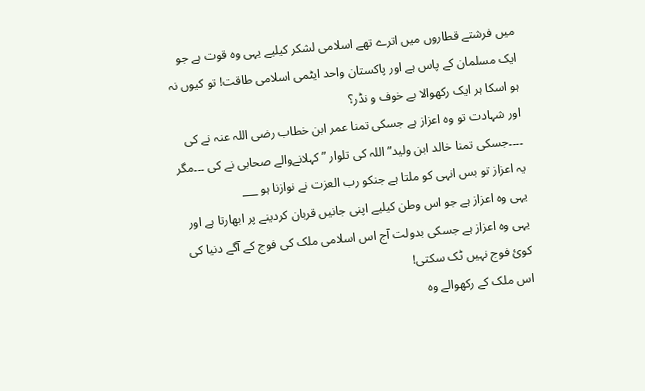میں فرشتے قطاروں میں اترے تھے اسلامی لشکر کیلیے یہی وہ قوت ہے جو ایک مسلمان کے پاس ہے اور پاکستان واحد ایٹمی اسلامی طاقت! تو کیوں نہ ہو اسکا ہر ایک رکھوالا بے خوف و نڈر؟
اور شہادت تو وہ اعزاز ہے جسکی تمنا عمر ابن خطاب رضی اللہ عنہ نے کی ۔۔۔۔جسکی تمنا خالد ابن ولید” اللہ کی تلوار ” کہلانےوالے صحابی نے کی ۔۔۔مگر یہ اعزاز تو بس انہی کو ملتا ہے جنکو رب العزت نے نوازنا ہو ___
یہی وہ اعزاز ہے جو اس وطن کیلیے اپنی جانیں قربان کردینے پر ابھارتا ہے اور یہی وہ اعزاز ہے جسکی بدولت آج اس اسلامی ملک کی فوج کے آگے دنیا کی کوئ فوج نہیں ٹک سکتی!
اس ملک کے رکھوالے وہ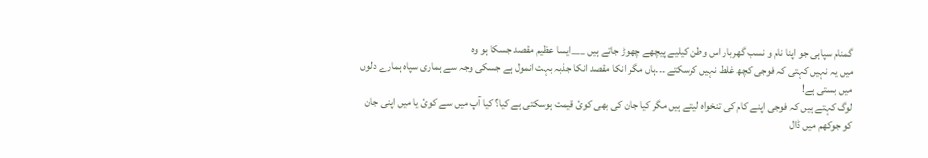گمنام سپاہی جو اپنا نام و نسب گھربار اس وطن کیلیے پیچھے چھوڑ جاتے ہیں ___ایسا عظیم مقصد جسکا ہو وہ
میں یہ نہیں کہتی کہ فوجی کچھ غلط نہیں کرسکتے ۔۔۔ہاں مگر انکا مقصد انکا جذبہ بہت انمول ہے جسکی وجہ سے ہماری سپاہ ہمارے دلوں میں بستی ہے!
لوگ کہتے ہیں کہ فوجی اپنے کام کی تنخواہ لیتے ہیں مگر کیا جان کی بھی کوئ قیمت ہوسکتی ہے کیا؟ کیا آپ میں سے کوئ یا میں اپنی جان کو جوکھم میں ڈال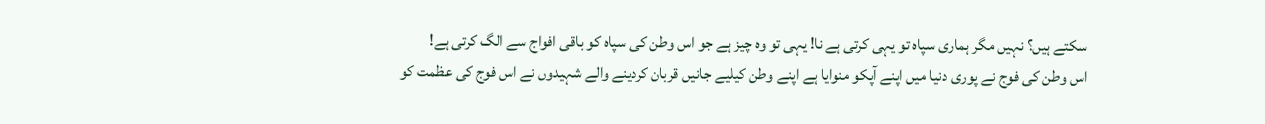سکتے ہیں؟ نہیں مگر ہماری سپاہ تو یہی کرتی ہے نا! یہی تو وہ چیز ہے جو اس وطن کی سپاہ کو باقی افواج سے الگ کرتی ہے!
اس وطن کی فوج نے پوری دنیا میں اپنے آپکو منوایا ہے اپنے وطن کیلیے جانیں قربان کردینے والے شہیدوں نے اس فوج کی عظمت کو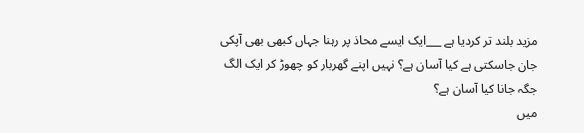مزید بلند تر کردیا ہے ___ایک ایسے محاذ پر رہنا جہاں کبھی بھی آپکی جان جاسکتی ہے کیا آسان ہے؟ نہیں اپنے گھربار کو چھوڑ کر ایک الگ جگہ جانا کیا آسان ہے؟
میں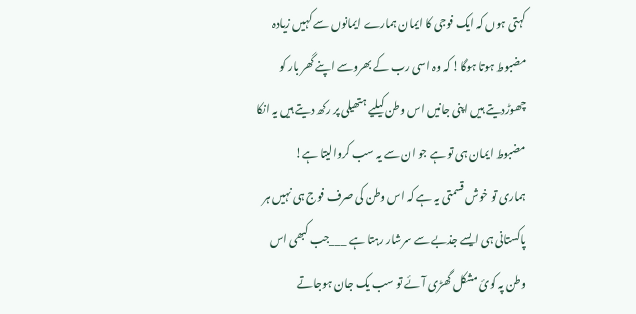کہتی ہوں کہ ایک فوجی کا ایمان ہمارے ایمانوں سے کہیں زیادہ مضبوط ہوتا ہوگا! کہ وہ اسی رب کے بھروسے اپنے گھر بار کو چھوڑدیتے ہیں اپنی جانیں اس وطن کیلیے ہتھیلی پر رکھ دیتے ہیں یہ انکا مضبوط ایمان ہی تو ہے جو ان سے یہ سب کروالیتا ہے!
ہماری تو خوش قسمتی یہ ہے کہ اس وطن کی صرف فوج ہی نہیں ہر پاکستانی ہی ایسے جذبے سے سرشار رہتا ہے ___جب کبھی اس وطن پہ کوئ مشکل گھڑی آئے تو سب یک جان ہوجاتے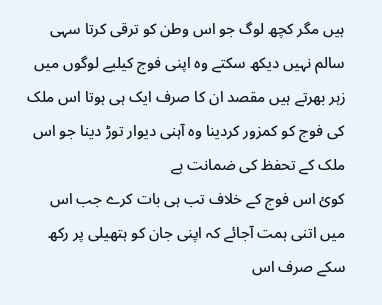ہیں مگر کچھ لوگ جو اس وطن کو ترقی کرتا سہی سالم نہیں دیکھ سکتے وہ اپنی فوج کیلیے لوگوں میں زہر بھرتے ہیں مقصد ان کا صرف ایک ہی ہوتا اس ملک کی فوج کو کمزور کردینا وہ آہنی دیوار توڑ دینا جو اس ملک کے تحفظ کی ضمانت ہے
کوئ اس فوج کے خلاف تب ہی بات کرے جب اس میں اتنی ہمت آجائے کہ اپنی جان کو ہتھیلی پر رکھ سکے صرف اس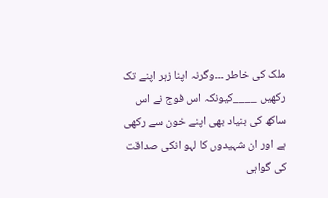ملک کی خاطر ۔۔۔وگرنہ اپنا زہر اپنے تک رکھیں ____کیونکہ اس فوج نے اس ساکھ کی بنیاد بھی اپنے خون سے رکھی ہے اور ان شہیدوں کا لہو انکی صداقت کی گواہی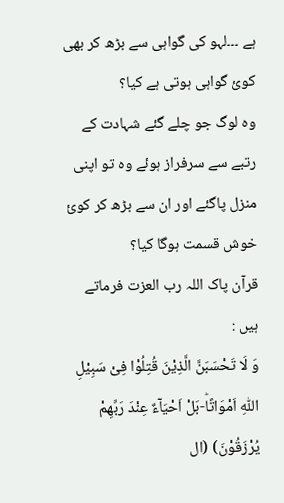ہے ۔۔۔لہو کی گواہی سے بڑھ کر بھی کوئ گواہی ہوتی ہے کیا؟
وہ لوگ جو چلے گئے شہادت کے رتبے سے سرفراز ہوئے وہ تو اپنی منزل پاگئے اور ان سے بڑھ کر کوئ خوش قسمت ہوگا کیا؟
قرآن پاک اللہ رب العزت فرماتے ہیں :
وَ لَا تَحْسَبَنَّ الَّذِیْنَ قُتِلُوْا فِیْ سَبِیْلِ اللّٰهِ اَمْوَاتًاؕ-بَلْ اَحْیَآءٌ عِنْدَ رَبِّهِمْ یُرْزَقُوْنَ) (ال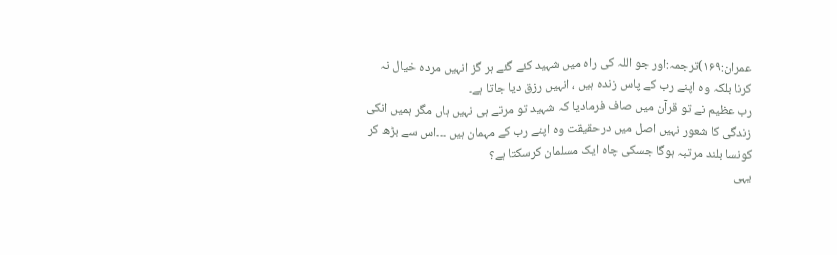عمران:۱۶۹)ترجمہ:اور جو اللہ کی راہ میں شہید کئے گئے ہر گز انہیں مردہ خیال نہ کرنا بلکہ وہ اپنے رب کے پاس زندہ ہیں ، انہیں رزق دیا جاتا ہے۔
رب عظیم نے تو قرآن میں صاف فرمادیا کہ شہید تو مرتے ہی نہیں ہاں مگر ہمیں انکی زندگی کا شعور نہیں اصل میں درحقیقت وہ اپنے رب کے مہمان ہیں ۔۔۔اس سے بڑھ کر کونسا بلند مرتبہ ہوگا جسکی چاہ ایک مسلمان کرسکتا ہے؟
یہی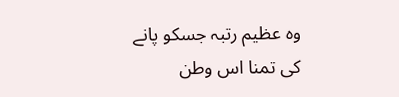وہ عظیم رتبہ جسکو پانے کی تمنا اس وطن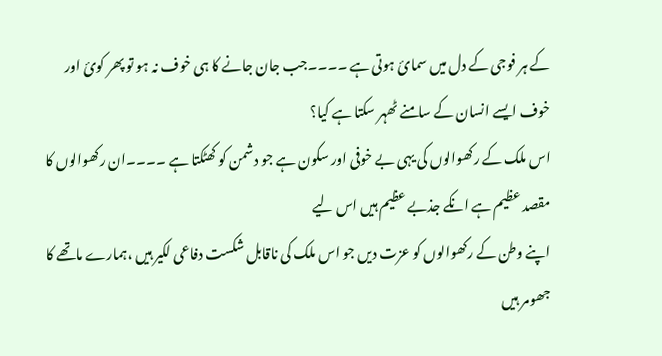کے ہر فوجی کے دل میں سمائ ہوتی ہے ۔۔۔۔جب جان جانے کا ہی خوف نہ ہو تو پھر کوئ اور خوف ایسے انسان کے سامنے ٹھہر سکتا ہے کیا؟
اس ملک کے رکھوالوں کی یہی بے خوفی اور سکون ہے جو دشمن کو کھٹکتا ہے ۔۔۔۔ان رکھوالوں کا مقصد عظیم ہے انکے جذبے عظیم ہیں اس لیے
اپنے وطن کے رکھوالوں کو عزت دیں جو اس ملک کی ناقابل شکست دفاعی لکیر ہیں ،ہمارے ماتھے کا جھومر ہیں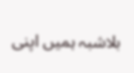بلاشبہ ہمیں اپنی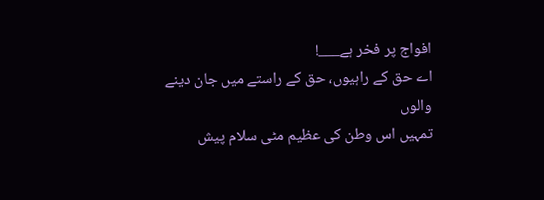افواج پر فخر ہے___!
اے حق کے راہیوں، حق کے راستے میں جان دینے والوں
تمہیں اس وطن کی عظیم مٹی سلام پیش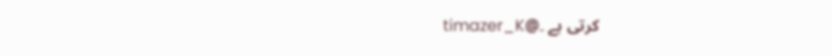کرتی ہے ۔@timazer_K